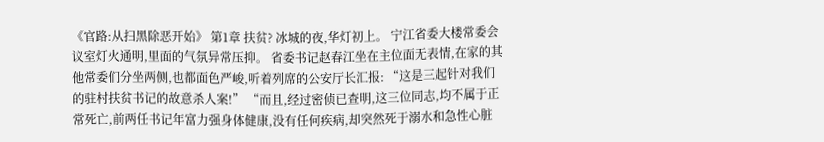《官路:从扫黑除恶开始》 第1章 扶贫? 冰城的夜,华灯初上。 宁江省委大楼常委会议室灯火通明,里面的气氛异常压抑。 省委书记赵春江坐在主位面无表情,在家的其他常委们分坐两侧,也都面色严峻,听着列席的公安厅长汇报: “这是三起针对我们的驻村扶贫书记的故意杀人案!” “而且,经过密侦已查明,这三位同志,均不属于正常死亡,前两任书记年富力强身体健康,没有任何疾病,却突然死于溺水和急性心脏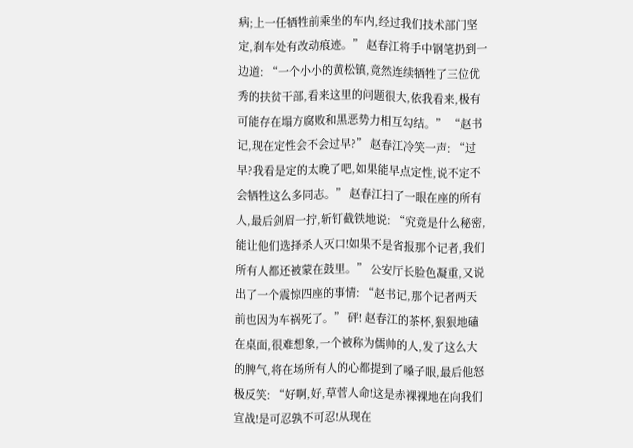病;上一任牺牲前乘坐的车内,经过我们技术部门坚定,刹车处有改动痕迹。” 赵春江将手中钢笔扔到一边道: “一个小小的黄松镇,竟然连续牺牲了三位优秀的扶贫干部,看来这里的问题很大,依我看来,极有可能存在塌方腐败和黑恶势力相互勾结。” “赵书记,现在定性会不会过早?” 赵春江冷笑一声: “过早?我看是定的太晚了吧,如果能早点定性,说不定不会牺牲这么多同志。” 赵春江扫了一眼在座的所有人,最后剑眉一拧,斩钉截铁地说: “究竟是什么秘密,能让他们选择杀人灭口!如果不是省报那个记者,我们所有人都还被蒙在鼓里。” 公安厅长脸色凝重,又说出了一个震惊四座的事情: “赵书记,那个记者两天前也因为车祸死了。” 砰! 赵春江的茶杯,狠狠地磕在桌面,很难想象,一个被称为儒帅的人,发了这么大的脾气,将在场所有人的心都提到了嗓子眼,最后他怒极反笑: “好啊,好,草菅人命!这是赤裸裸地在向我们宣战!是可忍孰不可忍!从现在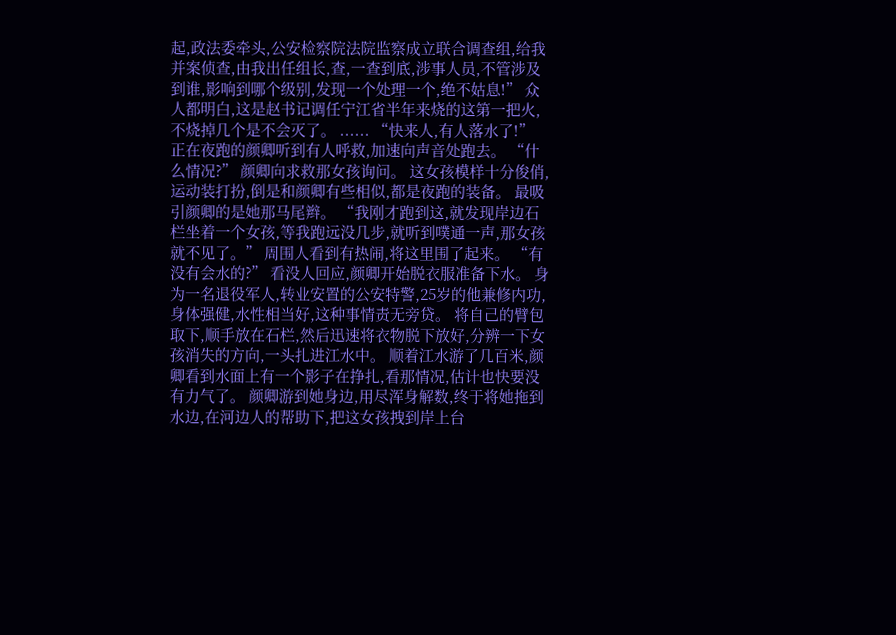起,政法委牵头,公安检察院法院监察成立联合调查组,给我并案侦查,由我出任组长,查,一查到底,涉事人员,不管涉及到谁,影响到哪个级别,发现一个处理一个,绝不姑息!” 众人都明白,这是赵书记调任宁江省半年来烧的这第一把火,不烧掉几个是不会灭了。 ...... “快来人,有人落水了!” 正在夜跑的颜卿听到有人呼救,加速向声音处跑去。 “什么情况?” 颜卿向求救那女孩询问。 这女孩模样十分俊俏,运动装打扮,倒是和颜卿有些相似,都是夜跑的装备。 最吸引颜卿的是她那马尾辫。 “我刚才跑到这,就发现岸边石栏坐着一个女孩,等我跑远没几步,就听到噗通一声,那女孩就不见了。” 周围人看到有热闹,将这里围了起来。 “有没有会水的?” 看没人回应,颜卿开始脱衣服准备下水。 身为一名退役军人,转业安置的公安特警,25岁的他兼修内功,身体强健,水性相当好,这种事情责无旁贷。 将自己的臂包取下,顺手放在石栏,然后迅速将衣物脱下放好,分辨一下女孩消失的方向,一头扎进江水中。 顺着江水游了几百米,颜卿看到水面上有一个影子在挣扎,看那情况,估计也快要没有力气了。 颜卿游到她身边,用尽浑身解数,终于将她拖到水边,在河边人的帮助下,把这女孩拽到岸上台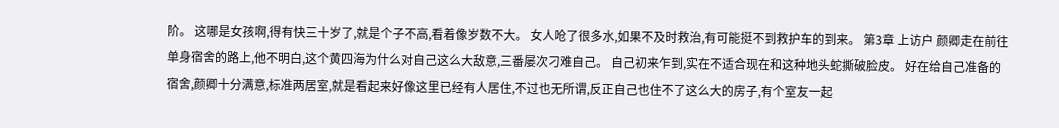阶。 这哪是女孩啊,得有快三十岁了,就是个子不高,看着像岁数不大。 女人呛了很多水,如果不及时救治,有可能挺不到救护车的到来。 第3章 上访户 颜卿走在前往单身宿舍的路上,他不明白,这个黄四海为什么对自己这么大敌意,三番屡次刁难自己。 自己初来乍到,实在不适合现在和这种地头蛇撕破脸皮。 好在给自己准备的宿舍,颜卿十分满意,标准两居室,就是看起来好像这里已经有人居住,不过也无所谓,反正自己也住不了这么大的房子,有个室友一起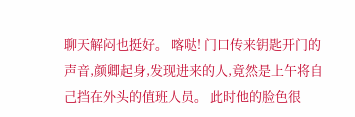聊天解闷也挺好。 喀哒! 门口传来钥匙开门的声音,颜卿起身,发现进来的人,竟然是上午将自己挡在外头的值班人员。 此时他的脸色很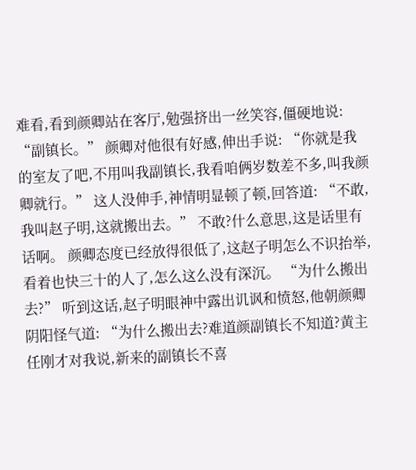难看,看到颜卿站在客厅,勉强挤出一丝笑容,僵硬地说: “副镇长。” 颜卿对他很有好感,伸出手说: “你就是我的室友了吧,不用叫我副镇长,我看咱俩岁数差不多,叫我颜卿就行。” 这人没伸手,神情明显顿了顿,回答道: “不敢,我叫赵子明,这就搬出去。” 不敢?什么意思,这是话里有话啊。 颜卿态度已经放得很低了,这赵子明怎么不识抬举,看着也快三十的人了,怎么这么没有深沉。 “为什么搬出去?” 听到这话,赵子明眼神中露出讥讽和愤怒,他朝颜卿阴阳怪气道: “为什么搬出去?难道颜副镇长不知道?黄主任刚才对我说,新来的副镇长不喜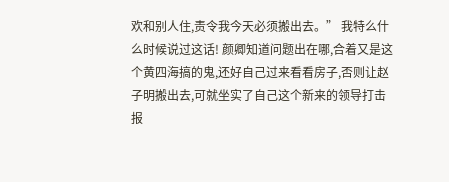欢和别人住,责令我今天必须搬出去。” 我特么什么时候说过这话! 颜卿知道问题出在哪,合着又是这个黄四海搞的鬼,还好自己过来看看房子,否则让赵子明搬出去,可就坐实了自己这个新来的领导打击报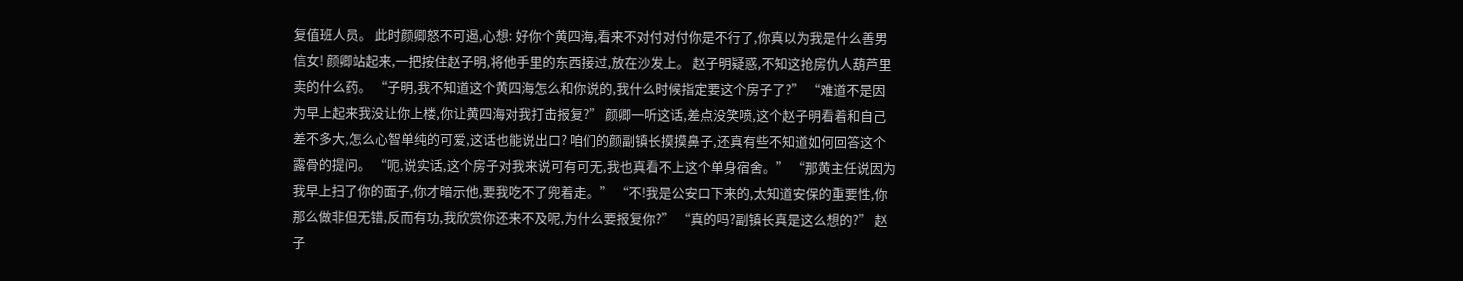复值班人员。 此时颜卿怒不可遏,心想: 好你个黄四海,看来不对付对付你是不行了,你真以为我是什么善男信女! 颜卿站起来,一把按住赵子明,将他手里的东西接过,放在沙发上。 赵子明疑惑,不知这抢房仇人葫芦里卖的什么药。 “子明,我不知道这个黄四海怎么和你说的,我什么时候指定要这个房子了?” “难道不是因为早上起来我没让你上楼,你让黄四海对我打击报复?” 颜卿一听这话,差点没笑喷,这个赵子明看着和自己差不多大,怎么心智单纯的可爱,这话也能说出口? 咱们的颜副镇长摸摸鼻子,还真有些不知道如何回答这个露骨的提问。 “呃,说实话,这个房子对我来说可有可无,我也真看不上这个单身宿舍。” “那黄主任说因为我早上扫了你的面子,你才暗示他,要我吃不了兜着走。” “不!我是公安口下来的,太知道安保的重要性,你那么做非但无错,反而有功,我欣赏你还来不及呢,为什么要报复你?” “真的吗?副镇长真是这么想的?” 赵子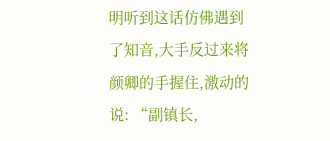明听到这话仿佛遇到了知音,大手反过来将颜卿的手握住,激动的说: “副镇长,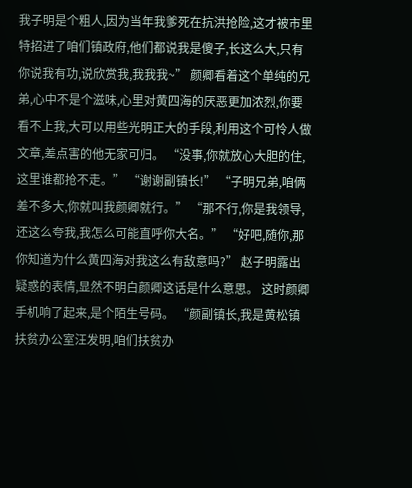我子明是个粗人,因为当年我爹死在抗洪抢险,这才被市里特招进了咱们镇政府,他们都说我是傻子,长这么大,只有你说我有功,说欣赏我,我我我~” 颜卿看着这个单纯的兄弟,心中不是个滋味,心里对黄四海的厌恶更加浓烈,你要看不上我,大可以用些光明正大的手段,利用这个可怜人做文章,差点害的他无家可归。 “没事,你就放心大胆的住,这里谁都抢不走。” “谢谢副镇长!” “子明兄弟,咱俩差不多大,你就叫我颜卿就行。” “那不行,你是我领导,还这么夸我,我怎么可能直呼你大名。” “好吧,随你,那你知道为什么黄四海对我这么有敌意吗?” 赵子明露出疑惑的表情,显然不明白颜卿这话是什么意思。 这时颜卿手机响了起来,是个陌生号码。 “颜副镇长,我是黄松镇扶贫办公室汪发明,咱们扶贫办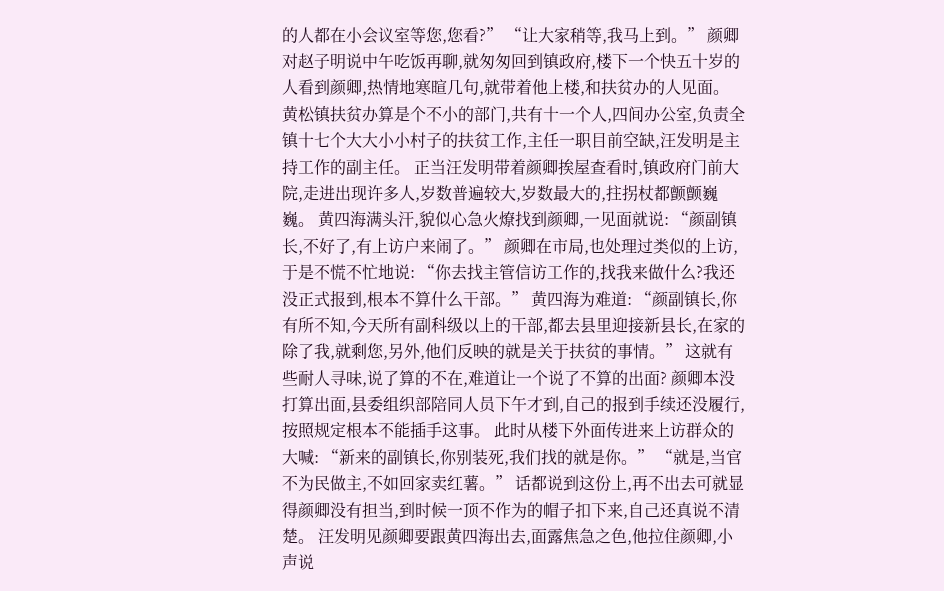的人都在小会议室等您,您看?” “让大家稍等,我马上到。” 颜卿对赵子明说中午吃饭再聊,就匆匆回到镇政府,楼下一个快五十岁的人看到颜卿,热情地寒暄几句,就带着他上楼,和扶贫办的人见面。 黄松镇扶贫办算是个不小的部门,共有十一个人,四间办公室,负责全镇十七个大大小小村子的扶贫工作,主任一职目前空缺,汪发明是主持工作的副主任。 正当汪发明带着颜卿挨屋查看时,镇政府门前大院,走进出现许多人,岁数普遍较大,岁数最大的,拄拐杖都颤颤巍巍。 黄四海满头汗,貌似心急火燎找到颜卿,一见面就说: “颜副镇长,不好了,有上访户来闹了。” 颜卿在市局,也处理过类似的上访,于是不慌不忙地说: “你去找主管信访工作的,找我来做什么?我还没正式报到,根本不算什么干部。” 黄四海为难道: “颜副镇长,你有所不知,今天所有副科级以上的干部,都去县里迎接新县长,在家的除了我,就剩您,另外,他们反映的就是关于扶贫的事情。” 这就有些耐人寻味,说了算的不在,难道让一个说了不算的出面? 颜卿本没打算出面,县委组织部陪同人员下午才到,自己的报到手续还没履行,按照规定根本不能插手这事。 此时从楼下外面传进来上访群众的大喊: “新来的副镇长,你别装死,我们找的就是你。” “就是,当官不为民做主,不如回家卖红薯。” 话都说到这份上,再不出去可就显得颜卿没有担当,到时候一顶不作为的帽子扣下来,自己还真说不清楚。 汪发明见颜卿要跟黄四海出去,面露焦急之色,他拉住颜卿,小声说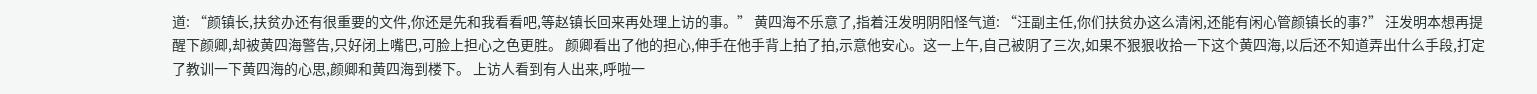道: “颜镇长,扶贫办还有很重要的文件,你还是先和我看看吧,等赵镇长回来再处理上访的事。” 黄四海不乐意了,指着汪发明阴阳怪气道: “汪副主任,你们扶贫办这么清闲,还能有闲心管颜镇长的事?” 汪发明本想再提醒下颜卿,却被黄四海警告,只好闭上嘴巴,可脸上担心之色更胜。 颜卿看出了他的担心,伸手在他手背上拍了拍,示意他安心。这一上午,自己被阴了三次,如果不狠狠收拾一下这个黄四海,以后还不知道弄出什么手段,打定了教训一下黄四海的心思,颜卿和黄四海到楼下。 上访人看到有人出来,呼啦一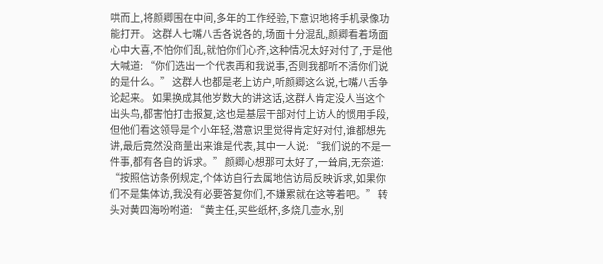哄而上,将颜卿围在中间,多年的工作经验,下意识地将手机录像功能打开。 这群人七嘴八舌各说各的,场面十分混乱,颜卿看着场面心中大喜,不怕你们乱,就怕你们心齐,这种情况太好对付了,于是他大喊道: “你们选出一个代表再和我说事,否则我都听不清你们说的是什么。” 这群人也都是老上访户,听颜卿这么说,七嘴八舌争论起来。 如果换成其他岁数大的讲这话,这群人肯定没人当这个出头鸟,都害怕打击报复,这也是基层干部对付上访人的惯用手段,但他们看这领导是个小年轻,潜意识里觉得肯定好对付,谁都想先讲,最后竟然没商量出来谁是代表,其中一人说: “我们说的不是一件事,都有各自的诉求。” 颜卿心想那可太好了,一耸肩,无奈道: “按照信访条例规定,个体访自行去属地信访局反映诉求,如果你们不是集体访,我没有必要答复你们,不嫌累就在这等着吧。” 转头对黄四海吩咐道: “黄主任,买些纸杯,多烧几壶水,别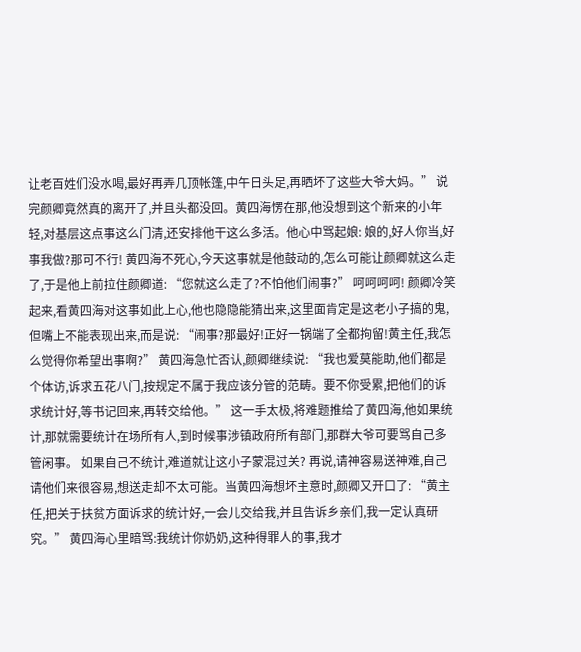让老百姓们没水喝,最好再弄几顶帐篷,中午日头足,再晒坏了这些大爷大妈。” 说完颜卿竟然真的离开了,并且头都没回。黄四海愣在那,他没想到这个新来的小年轻,对基层这点事这么门清,还安排他干这么多活。他心中骂起娘: 娘的,好人你当,好事我做?那可不行! 黄四海不死心,今天这事就是他鼓动的,怎么可能让颜卿就这么走了,于是他上前拉住颜卿道: “您就这么走了?不怕他们闹事?” 呵呵呵呵! 颜卿冷笑起来,看黄四海对这事如此上心,他也隐隐能猜出来,这里面肯定是这老小子搞的鬼,但嘴上不能表现出来,而是说: “闹事?那最好!正好一锅端了全都拘留!黄主任,我怎么觉得你希望出事啊?” 黄四海急忙否认,颜卿继续说: “我也爱莫能助,他们都是个体访,诉求五花八门,按规定不属于我应该分管的范畴。要不你受累,把他们的诉求统计好,等书记回来,再转交给他。” 这一手太极,将难题推给了黄四海,他如果统计,那就需要统计在场所有人,到时候事涉镇政府所有部门,那群大爷可要骂自己多管闲事。 如果自己不统计,难道就让这小子蒙混过关? 再说,请神容易送神难,自己请他们来很容易,想送走却不太可能。当黄四海想坏主意时,颜卿又开口了: “黄主任,把关于扶贫方面诉求的统计好,一会儿交给我,并且告诉乡亲们,我一定认真研究。” 黄四海心里暗骂:我统计你奶奶,这种得罪人的事,我才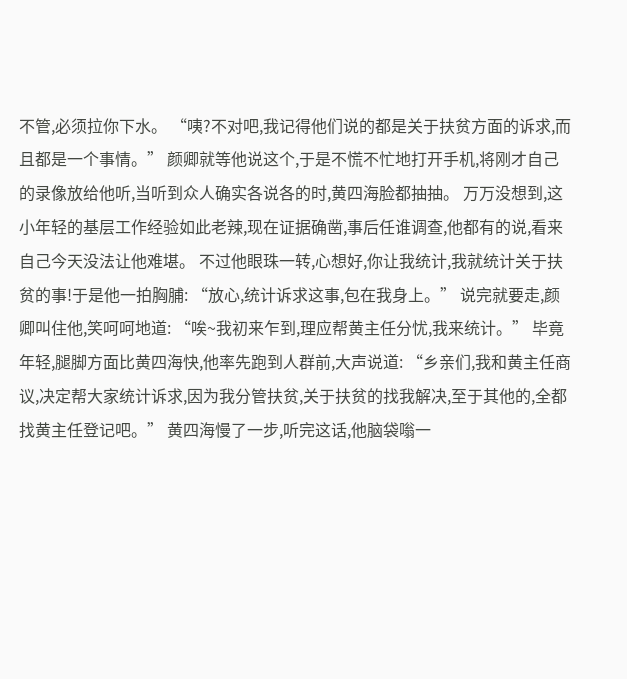不管,必须拉你下水。 “咦?不对吧,我记得他们说的都是关于扶贫方面的诉求,而且都是一个事情。” 颜卿就等他说这个,于是不慌不忙地打开手机,将刚才自己的录像放给他听,当听到众人确实各说各的时,黄四海脸都抽抽。 万万没想到,这小年轻的基层工作经验如此老辣,现在证据确凿,事后任谁调查,他都有的说,看来自己今天没法让他难堪。 不过他眼珠一转,心想好,你让我统计,我就统计关于扶贫的事!于是他一拍胸脯: “放心,统计诉求这事,包在我身上。” 说完就要走,颜卿叫住他,笑呵呵地道: “唉~我初来乍到,理应帮黄主任分忧,我来统计。” 毕竟年轻,腿脚方面比黄四海快,他率先跑到人群前,大声说道: “乡亲们,我和黄主任商议,决定帮大家统计诉求,因为我分管扶贫,关于扶贫的找我解决,至于其他的,全都找黄主任登记吧。” 黄四海慢了一步,听完这话,他脑袋嗡一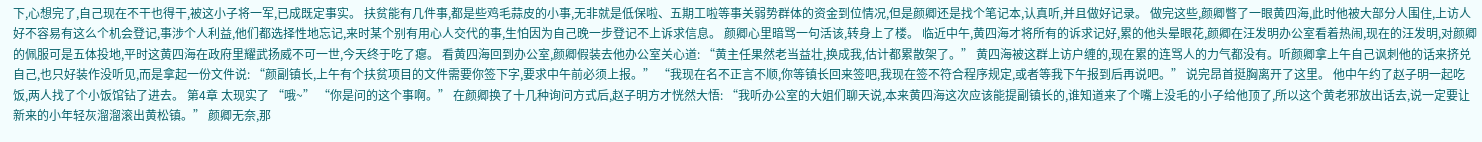下,心想完了,自己现在不干也得干,被这小子将一军,已成既定事实。 扶贫能有几件事,都是些鸡毛蒜皮的小事,无非就是低保啦、五期工啦等事关弱势群体的资金到位情况,但是颜卿还是找个笔记本,认真听,并且做好记录。 做完这些,颜卿瞥了一眼黄四海,此时他被大部分人围住,上访人好不容易有这么个机会登记,事涉个人利益,他们都选择性地忘记,来时某个别有用心人交代的事,生怕因为自己晚一步登记不上诉求信息。 颜卿心里暗骂一句活该,转身上了楼。 临近中午,黄四海才将所有的诉求记好,累的他头晕眼花,颜卿在汪发明办公室看着热闹,现在的汪发明,对颜卿的佩服可是五体投地,平时这黄四海在政府里耀武扬威不可一世,今天终于吃了瘪。 看黄四海回到办公室,颜卿假装去他办公室关心道: “黄主任果然老当益壮,换成我,估计都累散架了。” 黄四海被这群上访户缠的,现在累的连骂人的力气都没有。听颜卿拿上午自己讽刺他的话来挤兑自己,也只好装作没听见,而是拿起一份文件说: “颜副镇长,上午有个扶贫项目的文件需要你签下字,要求中午前必须上报。” “我现在名不正言不顺,你等镇长回来签吧,我现在签不符合程序规定,或者等我下午报到后再说吧。” 说完昂首挺胸离开了这里。 他中午约了赵子明一起吃饭,两人找了个小饭馆钻了进去。 第4章 太现实了 “哦~” “你是问的这个事啊。” 在颜卿换了十几种询问方式后,赵子明方才恍然大悟: “我听办公室的大姐们聊天说,本来黄四海这次应该能提副镇长的,谁知道来了个嘴上没毛的小子给他顶了,所以这个黄老邪放出话去,说一定要让新来的小年轻灰溜溜滚出黄松镇。” 颜卿无奈,那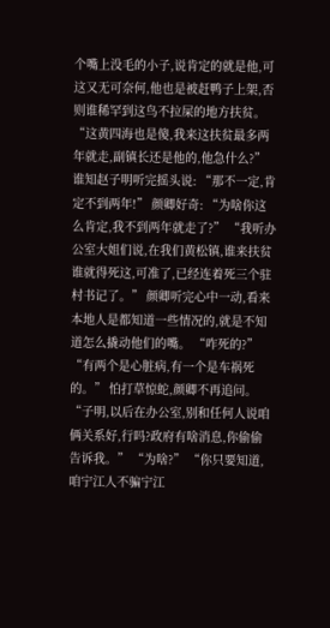个嘴上没毛的小子,说肯定的就是他,可这又无可奈何,他也是被赶鸭子上架,否则谁稀罕到这鸟不拉屎的地方扶贫。 “这黄四海也是傻,我来这扶贫最多两年就走,副镇长还是他的,他急什么?” 谁知赵子明听完摇头说: “那不一定,肯定不到两年!” 颜卿好奇: “为啥你这么肯定,我不到两年就走了?” “我听办公室大姐们说,在我们黄松镇,谁来扶贫谁就得死这,可准了,已经连着死三个驻村书记了。” 颜卿听完心中一动,看来本地人是都知道一些情况的,就是不知道怎么撬动他们的嘴。 “咋死的?” “有两个是心脏病,有一个是车祸死的。” 怕打草惊蛇,颜卿不再追问。 “子明,以后在办公室,别和任何人说咱俩关系好,行吗?政府有啥消息,你偷偷告诉我。” “为啥?” “你只要知道,咱宁江人不骗宁江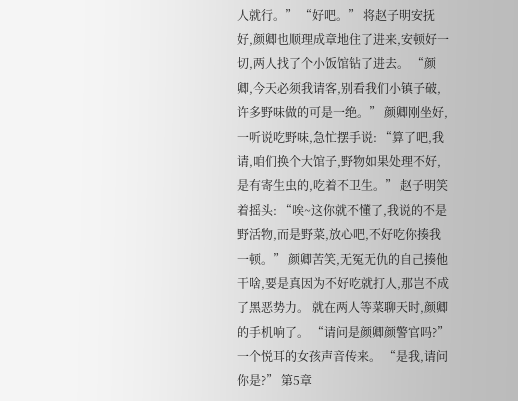人就行。” “好吧。” 将赵子明安抚好,颜卿也顺理成章地住了进来,安顿好一切,两人找了个小饭馆钻了进去。 “颜卿,今天必须我请客,别看我们小镇子破,许多野味做的可是一绝。” 颜卿刚坐好,一听说吃野味,急忙摆手说: “算了吧,我请,咱们换个大馆子,野物如果处理不好,是有寄生虫的,吃着不卫生。” 赵子明笑着摇头: “唉~这你就不懂了,我说的不是野活物,而是野菜,放心吧,不好吃你揍我一顿。” 颜卿苦笑,无冤无仇的自己揍他干啥,要是真因为不好吃就打人,那岂不成了黑恶势力。 就在两人等菜聊天时,颜卿的手机响了。 “请问是颜卿颜警官吗?” 一个悦耳的女孩声音传来。 “是我,请问你是?” 第5章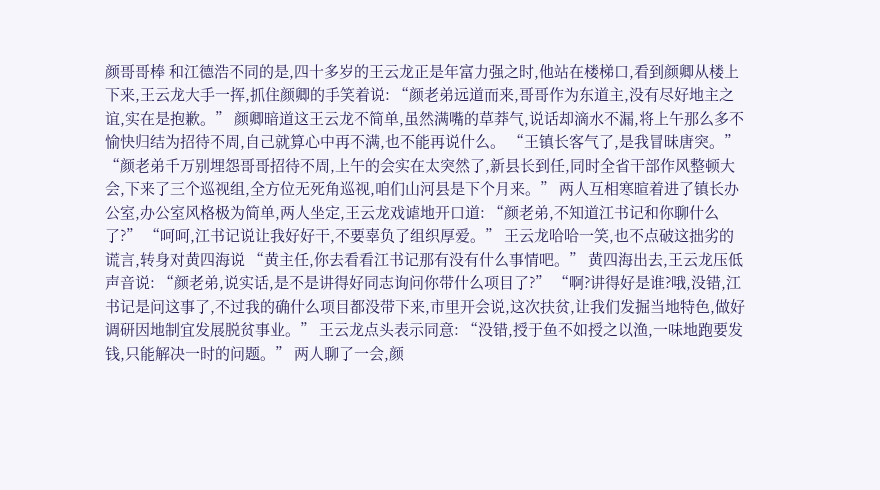颜哥哥棒 和江德浩不同的是,四十多岁的王云龙正是年富力强之时,他站在楼梯口,看到颜卿从楼上下来,王云龙大手一挥,抓住颜卿的手笑着说: “颜老弟远道而来,哥哥作为东道主,没有尽好地主之谊,实在是抱歉。” 颜卿暗道这王云龙不简单,虽然满嘴的草莽气,说话却滴水不漏,将上午那么多不愉快归结为招待不周,自己就算心中再不满,也不能再说什么。 “王镇长客气了,是我冒昧唐突。” “颜老弟千万别埋怨哥哥招待不周,上午的会实在太突然了,新县长到任,同时全省干部作风整顿大会,下来了三个巡视组,全方位无死角巡视,咱们山河县是下个月来。” 两人互相寒暄着进了镇长办公室,办公室风格极为简单,两人坐定,王云龙戏谑地开口道: “颜老弟,不知道江书记和你聊什么了?” “呵呵,江书记说让我好好干,不要辜负了组织厚爱。” 王云龙哈哈一笑,也不点破这拙劣的谎言,转身对黄四海说 “黄主任,你去看看江书记那有没有什么事情吧。” 黄四海出去,王云龙压低声音说: “颜老弟,说实话,是不是讲得好同志询问你带什么项目了?” “啊?讲得好是谁?哦,没错,江书记是问这事了,不过我的确什么项目都没带下来,市里开会说,这次扶贫,让我们发掘当地特色,做好调研因地制宜发展脱贫事业。” 王云龙点头表示同意: “没错,授于鱼不如授之以渔,一味地跑要发钱,只能解决一时的问题。” 两人聊了一会,颜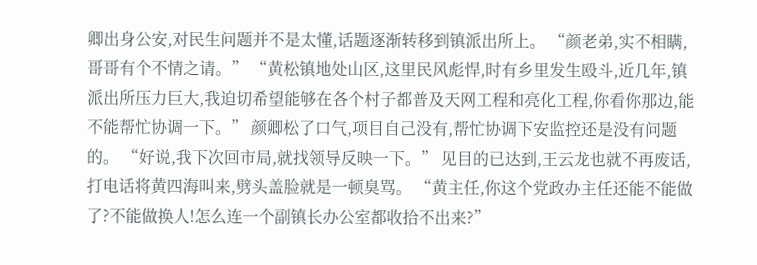卿出身公安,对民生问题并不是太懂,话题逐渐转移到镇派出所上。 “颜老弟,实不相瞒,哥哥有个不情之请。” “黄松镇地处山区,这里民风彪悍,时有乡里发生殴斗,近几年,镇派出所压力巨大,我迫切希望能够在各个村子都普及天网工程和亮化工程,你看你那边,能不能帮忙协调一下。” 颜卿松了口气,项目自己没有,帮忙协调下安监控还是没有问题的。 “好说,我下次回市局,就找领导反映一下。” 见目的已达到,王云龙也就不再废话,打电话将黄四海叫来,劈头盖脸就是一顿臭骂。 “黄主任,你这个党政办主任还能不能做了?不能做换人!怎么连一个副镇长办公室都收拾不出来?”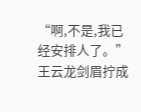“啊,不是,我已经安排人了。” 王云龙剑眉拧成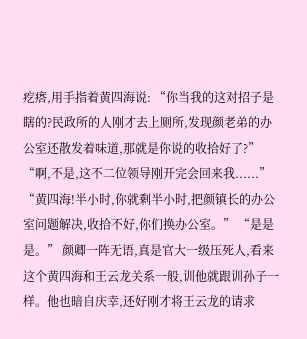疙瘩,用手指着黄四海说: “你当我的这对招子是瞎的?民政所的人刚才去上厕所,发现颜老弟的办公室还散发着味道,那就是你说的收拾好了?” “啊,不是,这不二位领导刚开完会回来我......” “黄四海!半小时,你就剩半小时,把颜镇长的办公室问题解决,收拾不好,你们换办公室。” “是是是。” 颜卿一阵无语,真是官大一级压死人,看来这个黄四海和王云龙关系一般,训他就跟训孙子一样。他也暗自庆幸,还好刚才将王云龙的请求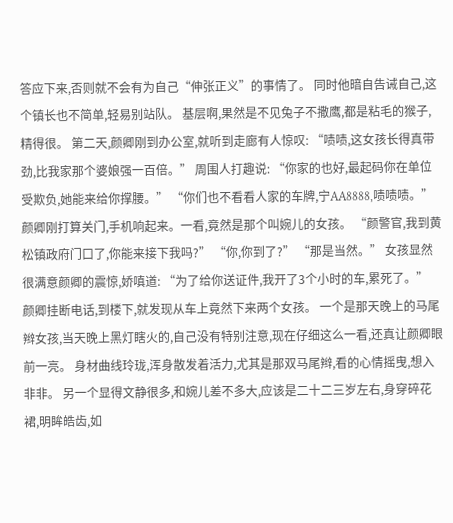答应下来,否则就不会有为自己“伸张正义”的事情了。 同时他暗自告诫自己,这个镇长也不简单,轻易别站队。 基层啊,果然是不见兔子不撒鹰,都是粘毛的猴子,精得很。 第二天,颜卿刚到办公室,就听到走廊有人惊叹: “啧啧,这女孩长得真带劲,比我家那个婆娘强一百倍。” 周围人打趣说: “你家的也好,最起码你在单位受欺负,她能来给你撑腰。” “你们也不看看人家的车牌,宁AA8888,啧啧啧。” 颜卿刚打算关门,手机响起来。一看,竟然是那个叫婉儿的女孩。 “颜警官,我到黄松镇政府门口了,你能来接下我吗?” “你,你到了?” “那是当然。” 女孩显然很满意颜卿的震惊,娇嗔道: “为了给你送证件,我开了3个小时的车,累死了。” 颜卿挂断电话,到楼下,就发现从车上竟然下来两个女孩。 一个是那天晚上的马尾辫女孩,当天晚上黑灯瞎火的,自己没有特别注意,现在仔细这么一看,还真让颜卿眼前一亮。 身材曲线玲珑,浑身散发着活力,尤其是那双马尾辫,看的心情摇曳,想入非非。 另一个显得文静很多,和婉儿差不多大,应该是二十二三岁左右,身穿碎花裙,明眸皓齿,如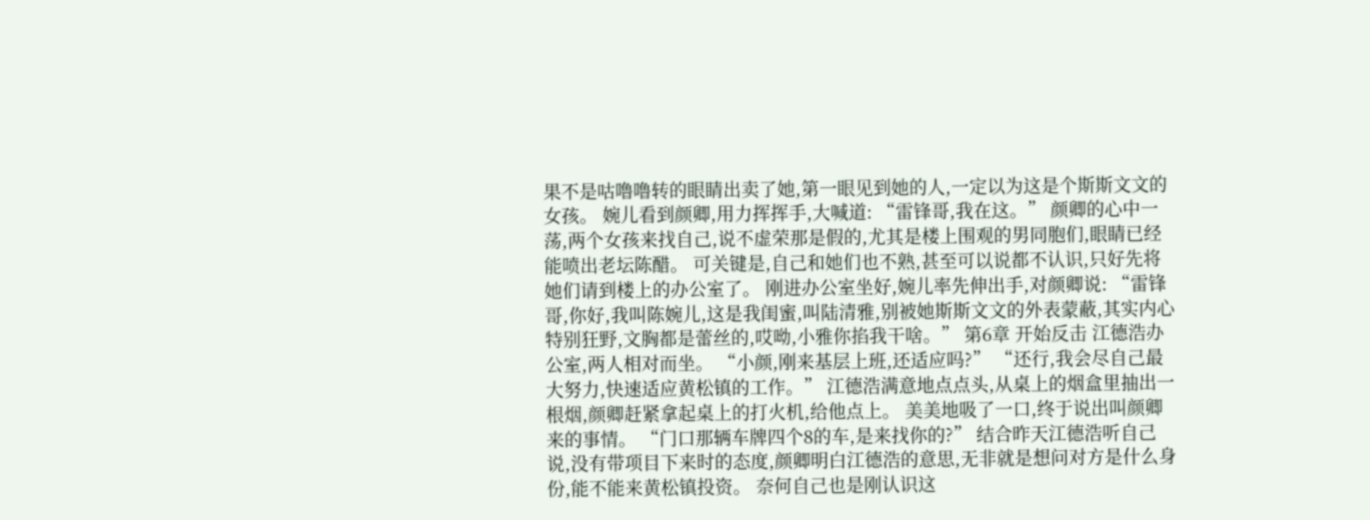果不是咕噜噜转的眼睛出卖了她,第一眼见到她的人,一定以为这是个斯斯文文的女孩。 婉儿看到颜卿,用力挥挥手,大喊道: “雷锋哥,我在这。” 颜卿的心中一荡,两个女孩来找自己,说不虚荣那是假的,尤其是楼上围观的男同胞们,眼睛已经能喷出老坛陈醋。 可关键是,自己和她们也不熟,甚至可以说都不认识,只好先将她们请到楼上的办公室了。 刚进办公室坐好,婉儿率先伸出手,对颜卿说: “雷锋哥,你好,我叫陈婉儿,这是我闺蜜,叫陆清雅,别被她斯斯文文的外表蒙蔽,其实内心特别狂野,文胸都是蕾丝的,哎呦,小雅你掐我干啥。” 第6章 开始反击 江德浩办公室,两人相对而坐。 “小颜,刚来基层上班,还适应吗?” “还行,我会尽自己最大努力,快速适应黄松镇的工作。” 江德浩满意地点点头,从桌上的烟盒里抽出一根烟,颜卿赶紧拿起桌上的打火机,给他点上。 美美地吸了一口,终于说出叫颜卿来的事情。 “门口那辆车牌四个8的车,是来找你的?” 结合昨天江德浩听自己说,没有带项目下来时的态度,颜卿明白江德浩的意思,无非就是想问对方是什么身份,能不能来黄松镇投资。 奈何自己也是刚认识这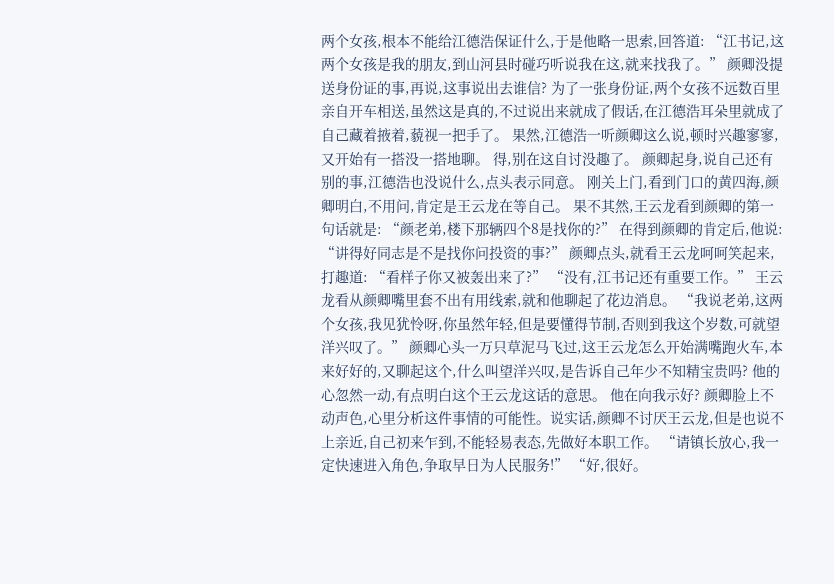两个女孩,根本不能给江德浩保证什么,于是他略一思索,回答道: “江书记,这两个女孩是我的朋友,到山河县时碰巧听说我在这,就来找我了。” 颜卿没提送身份证的事,再说,这事说出去谁信? 为了一张身份证,两个女孩不远数百里亲自开车相送,虽然这是真的,不过说出来就成了假话,在江德浩耳朵里就成了自己藏着掖着,藐视一把手了。 果然,江德浩一听颜卿这么说,顿时兴趣寥寥,又开始有一搭没一搭地聊。 得,别在这自讨没趣了。 颜卿起身,说自己还有别的事,江德浩也没说什么,点头表示同意。 刚关上门,看到门口的黄四海,颜卿明白,不用问,肯定是王云龙在等自己。 果不其然,王云龙看到颜卿的第一句话就是: “颜老弟,楼下那辆四个8是找你的?” 在得到颜卿的肯定后,他说: “讲得好同志是不是找你问投资的事?” 颜卿点头,就看王云龙呵呵笑起来,打趣道: “看样子你又被轰出来了?” “没有,江书记还有重要工作。” 王云龙看从颜卿嘴里套不出有用线索,就和他聊起了花边消息。 “我说老弟,这两个女孩,我见犹怜呀,你虽然年轻,但是要懂得节制,否则到我这个岁数,可就望洋兴叹了。” 颜卿心头一万只草泥马飞过,这王云龙怎么开始满嘴跑火车,本来好好的,又聊起这个,什么叫望洋兴叹,是告诉自己年少不知精宝贵吗? 他的心忽然一动,有点明白这个王云龙这话的意思。 他在向我示好? 颜卿脸上不动声色,心里分析这件事情的可能性。说实话,颜卿不讨厌王云龙,但是也说不上亲近,自己初来乍到,不能轻易表态,先做好本职工作。 “请镇长放心,我一定快速进入角色,争取早日为人民服务!” “好,很好。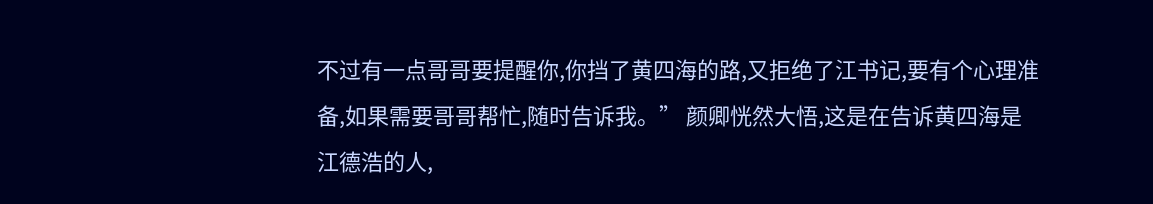不过有一点哥哥要提醒你,你挡了黄四海的路,又拒绝了江书记,要有个心理准备,如果需要哥哥帮忙,随时告诉我。” 颜卿恍然大悟,这是在告诉黄四海是江德浩的人,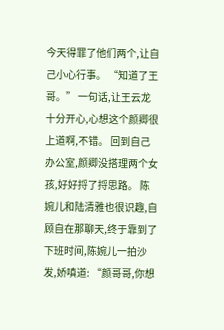今天得罪了他们两个,让自己小心行事。 “知道了王哥。” 一句话,让王云龙十分开心,心想这个颜卿很上道啊,不错。 回到自己办公室,颜卿没搭理两个女孩,好好捋了捋思路。 陈婉儿和陆清雅也很识趣,自顾自在那聊天,终于靠到了下班时间,陈婉儿一拍沙发,娇嗔道: “颜哥哥,你想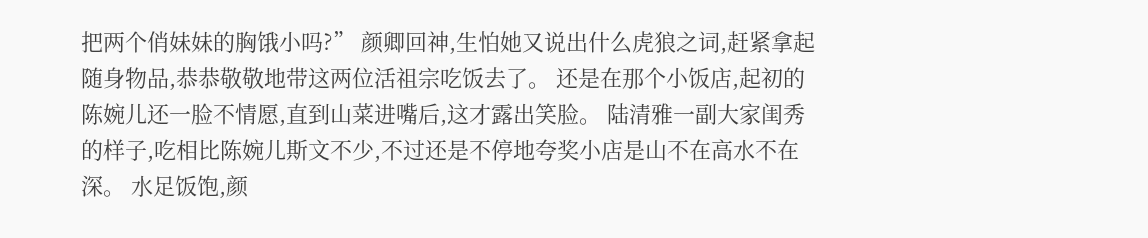把两个俏妹妹的胸饿小吗?” 颜卿回神,生怕她又说出什么虎狼之词,赶紧拿起随身物品,恭恭敬敬地带这两位活祖宗吃饭去了。 还是在那个小饭店,起初的陈婉儿还一脸不情愿,直到山菜进嘴后,这才露出笑脸。 陆清雅一副大家闺秀的样子,吃相比陈婉儿斯文不少,不过还是不停地夸奖小店是山不在高水不在深。 水足饭饱,颜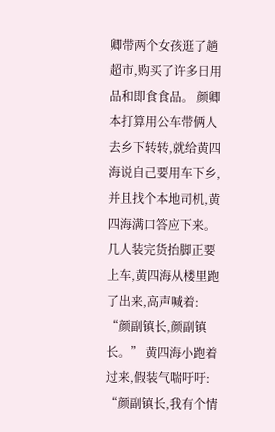卿带两个女孩逛了趟超市,购买了许多日用品和即食食品。 颜卿本打算用公车带俩人去乡下转转,就给黄四海说自己要用车下乡,并且找个本地司机,黄四海满口答应下来。 几人装完货抬脚正要上车,黄四海从楼里跑了出来,高声喊着: “颜副镇长,颜副镇长。” 黄四海小跑着过来,假装气喘吁吁: “颜副镇长,我有个情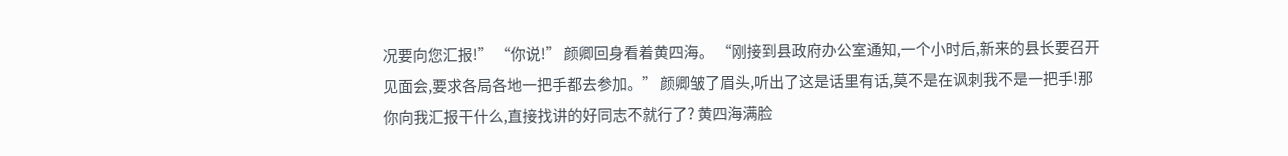况要向您汇报!” “你说!” 颜卿回身看着黄四海。 “刚接到县政府办公室通知,一个小时后,新来的县长要召开见面会,要求各局各地一把手都去参加。” 颜卿皱了眉头,听出了这是话里有话,莫不是在讽刺我不是一把手!那你向我汇报干什么,直接找讲的好同志不就行了? 黄四海满脸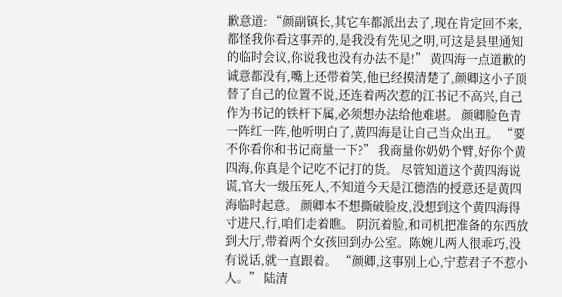歉意道: “颜副镇长,其它车都派出去了,现在肯定回不来,都怪我你看这事弄的,是我没有先见之明,可这是县里通知的临时会议,你说我也没有办法不是!” 黄四海一点道歉的诚意都没有,嘴上还带着笑,他已经摸清楚了,颜卿这小子顶替了自己的位置不说,还连着两次惹的江书记不高兴,自己作为书记的铁杆下属,必须想办法给他难堪。 颜卿脸色青一阵红一阵,他听明白了,黄四海是让自己当众出丑。 “要不你看你和书记商量一下?” 我商量你奶奶个臂,好你个黄四海,你真是个记吃不记打的货。 尽管知道这个黄四海说谎,官大一级压死人,不知道今天是江德浩的授意还是黄四海临时起意。 颜卿本不想撕破脸皮,没想到这个黄四海得寸进尺,行,咱们走着瞧。 阴沉着脸,和司机把准备的东西放到大厅,带着两个女孩回到办公室。陈婉儿两人很乖巧,没有说话,就一直跟着。 “颜卿,这事别上心,宁惹君子不惹小人。” 陆清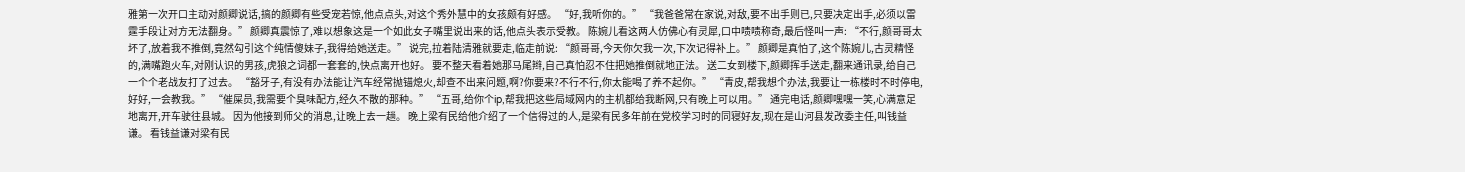雅第一次开口主动对颜卿说话,搞的颜卿有些受宠若惊,他点点头,对这个秀外慧中的女孩颇有好感。 “好,我听你的。” “我爸爸常在家说,对敌,要不出手则已,只要决定出手,必须以雷霆手段让对方无法翻身。” 颜卿真震惊了,难以想象这是一个如此女子嘴里说出来的话,他点头表示受教。 陈婉儿看这两人仿佛心有灵犀,口中啧啧称奇,最后怪叫一声: “不行,颜哥哥太坏了,放着我不推倒,竟然勾引这个纯情傻妹子,我得给她送走。” 说完,拉着陆清雅就要走,临走前说: “颜哥哥,今天你欠我一次,下次记得补上。” 颜卿是真怕了,这个陈婉儿,古灵精怪的,满嘴跑火车,对刚认识的男孩,虎狼之词都一套套的,快点离开也好。 要不整天看着她那马尾辫,自己真怕忍不住把她推倒就地正法。 送二女到楼下,颜卿挥手送走,翻来通讯录,给自己一个个老战友打了过去。 “豁牙子,有没有办法能让汽车经常抛锚熄火,却查不出来问题,啊?你要来?不行不行,你太能喝了养不起你。” “青皮,帮我想个办法,我要让一栋楼时不时停电,好好,一会教我。” “催屎员,我需要个臭味配方,经久不散的那种。” “五哥,给你个ip,帮我把这些局域网内的主机都给我断网,只有晚上可以用。” 通完电话,颜卿嘿嘿一笑,心满意足地离开,开车驶往县城。 因为他接到师父的消息,让晚上去一趟。 晚上梁有民给他介绍了一个信得过的人,是梁有民多年前在党校学习时的同寝好友,现在是山河县发改委主任,叫钱益谦。 看钱益谦对梁有民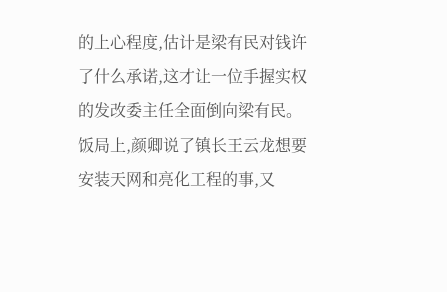的上心程度,估计是梁有民对钱许了什么承诺,这才让一位手握实权的发改委主任全面倒向梁有民。 饭局上,颜卿说了镇长王云龙想要安装天网和亮化工程的事,又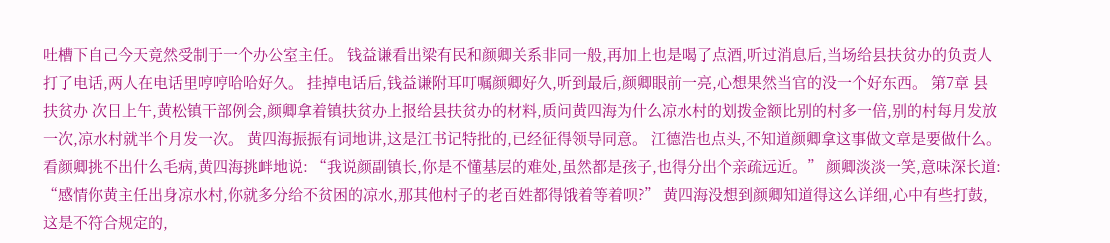吐槽下自己今天竟然受制于一个办公室主任。 钱益谦看出梁有民和颜卿关系非同一般,再加上也是喝了点酒,听过消息后,当场给县扶贫办的负责人打了电话,两人在电话里哼哼哈哈好久。 挂掉电话后,钱益谦附耳叮嘱颜卿好久,听到最后,颜卿眼前一亮,心想果然当官的没一个好东西。 第7章 县扶贫办 次日上午,黄松镇干部例会,颜卿拿着镇扶贫办上报给县扶贫办的材料,质问黄四海为什么凉水村的划拨金额比别的村多一倍,别的村每月发放一次,凉水村就半个月发一次。 黄四海振振有词地讲,这是江书记特批的,已经征得领导同意。 江德浩也点头,不知道颜卿拿这事做文章是要做什么。 看颜卿挑不出什么毛病,黄四海挑衅地说: “我说颜副镇长,你是不懂基层的难处,虽然都是孩子,也得分出个亲疏远近。” 颜卿淡淡一笑,意味深长道: “感情你黄主任出身凉水村,你就多分给不贫困的凉水,那其他村子的老百姓都得饿着等着呗?” 黄四海没想到颜卿知道得这么详细,心中有些打鼓,这是不符合规定的,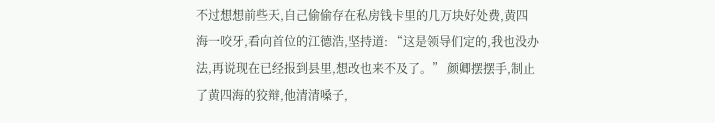不过想想前些天,自己偷偷存在私房钱卡里的几万块好处费,黄四海一咬牙,看向首位的江德浩,坚持道: “这是领导们定的,我也没办法,再说现在已经报到县里,想改也来不及了。” 颜卿摆摆手,制止了黄四海的狡辩,他清清嗓子,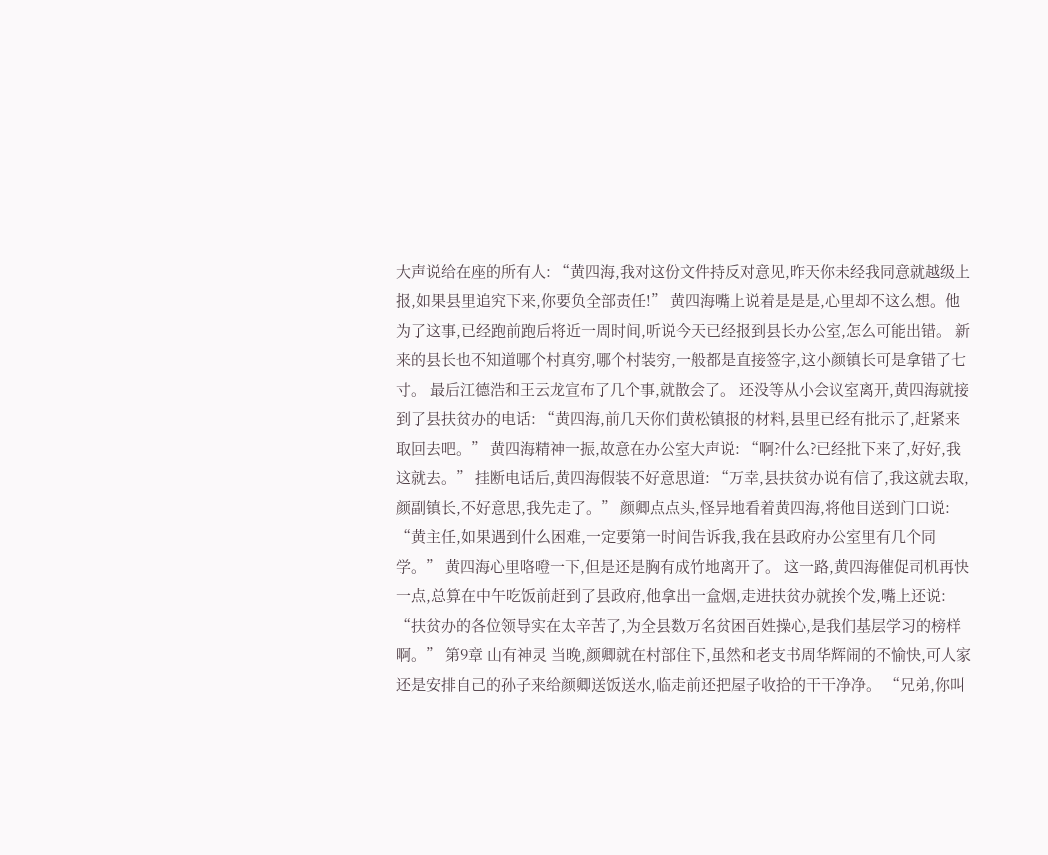大声说给在座的所有人: “黄四海,我对这份文件持反对意见,昨天你未经我同意就越级上报,如果县里追究下来,你要负全部责任!” 黄四海嘴上说着是是是,心里却不这么想。他为了这事,已经跑前跑后将近一周时间,听说今天已经报到县长办公室,怎么可能出错。 新来的县长也不知道哪个村真穷,哪个村装穷,一般都是直接签字,这小颜镇长可是拿错了七寸。 最后江德浩和王云龙宣布了几个事,就散会了。 还没等从小会议室离开,黄四海就接到了县扶贫办的电话: “黄四海,前几天你们黄松镇报的材料,县里已经有批示了,赶紧来取回去吧。” 黄四海精神一振,故意在办公室大声说: “啊?什么?已经批下来了,好好,我这就去。” 挂断电话后,黄四海假装不好意思道: “万幸,县扶贫办说有信了,我这就去取,颜副镇长,不好意思,我先走了。” 颜卿点点头,怪异地看着黄四海,将他目送到门口说: “黄主任,如果遇到什么困难,一定要第一时间告诉我,我在县政府办公室里有几个同学。” 黄四海心里咯噔一下,但是还是胸有成竹地离开了。 这一路,黄四海催促司机再快一点,总算在中午吃饭前赶到了县政府,他拿出一盒烟,走进扶贫办就挨个发,嘴上还说: “扶贫办的各位领导实在太辛苦了,为全县数万名贫困百姓操心,是我们基层学习的榜样啊。” 第9章 山有神灵 当晚,颜卿就在村部住下,虽然和老支书周华辉闹的不愉快,可人家还是安排自己的孙子来给颜卿送饭送水,临走前还把屋子收拾的干干净净。 “兄弟,你叫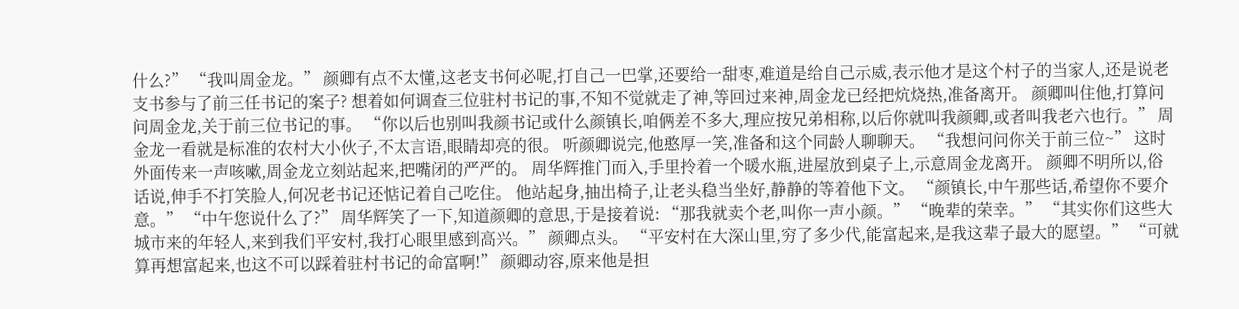什么?” “我叫周金龙。” 颜卿有点不太懂,这老支书何必呢,打自己一巴掌,还要给一甜枣,难道是给自己示威,表示他才是这个村子的当家人,还是说老支书参与了前三任书记的案子? 想着如何调查三位驻村书记的事,不知不觉就走了神,等回过来神,周金龙已经把炕烧热,准备离开。 颜卿叫住他,打算问问周金龙,关于前三位书记的事。 “你以后也别叫我颜书记或什么颜镇长,咱俩差不多大,理应按兄弟相称,以后你就叫我颜卿,或者叫我老六也行。” 周金龙一看就是标准的农村大小伙子,不太言语,眼睛却亮的很。 听颜卿说完,他憨厚一笑,准备和这个同龄人聊聊天。 “我想问问你关于前三位~” 这时外面传来一声咳嗽,周金龙立刻站起来,把嘴闭的严严的。 周华辉推门而入,手里拎着一个暖水瓶,进屋放到桌子上,示意周金龙离开。 颜卿不明所以,俗话说,伸手不打笑脸人,何况老书记还惦记着自己吃住。 他站起身,抽出椅子,让老头稳当坐好,静静的等着他下文。 “颜镇长,中午那些话,希望你不要介意。” “中午您说什么了?” 周华辉笑了一下,知道颜卿的意思,于是接着说: “那我就卖个老,叫你一声小颜。” “晚辈的荣幸。” “其实你们这些大城市来的年轻人,来到我们平安村,我打心眼里感到高兴。” 颜卿点头。 “平安村在大深山里,穷了多少代,能富起来,是我这辈子最大的愿望。” “可就算再想富起来,也这不可以踩着驻村书记的命富啊!” 颜卿动容,原来他是担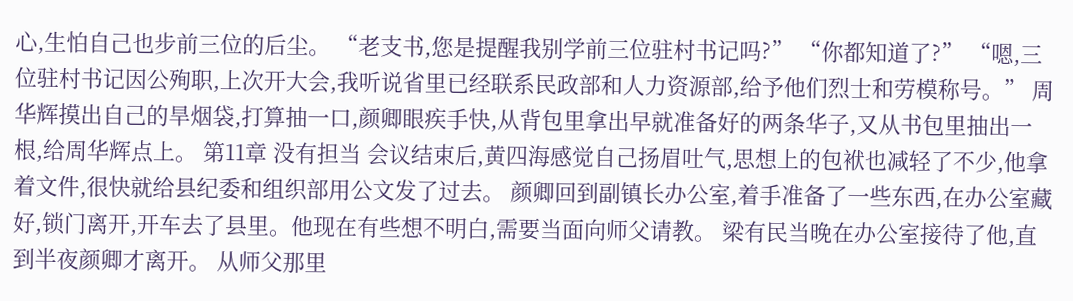心,生怕自己也步前三位的后尘。 “老支书,您是提醒我别学前三位驻村书记吗?” “你都知道了?” “嗯,三位驻村书记因公殉职,上次开大会,我听说省里已经联系民政部和人力资源部,给予他们烈士和劳模称号。” 周华辉摸出自己的旱烟袋,打算抽一口,颜卿眼疾手快,从背包里拿出早就准备好的两条华子,又从书包里抽出一根,给周华辉点上。 第11章 没有担当 会议结束后,黄四海感觉自己扬眉吐气,思想上的包袱也减轻了不少,他拿着文件,很快就给县纪委和组织部用公文发了过去。 颜卿回到副镇长办公室,着手准备了一些东西,在办公室藏好,锁门离开,开车去了县里。他现在有些想不明白,需要当面向师父请教。 梁有民当晚在办公室接待了他,直到半夜颜卿才离开。 从师父那里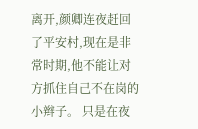离开,颜卿连夜赶回了平安村,现在是非常时期,他不能让对方抓住自己不在岗的小辫子。 只是在夜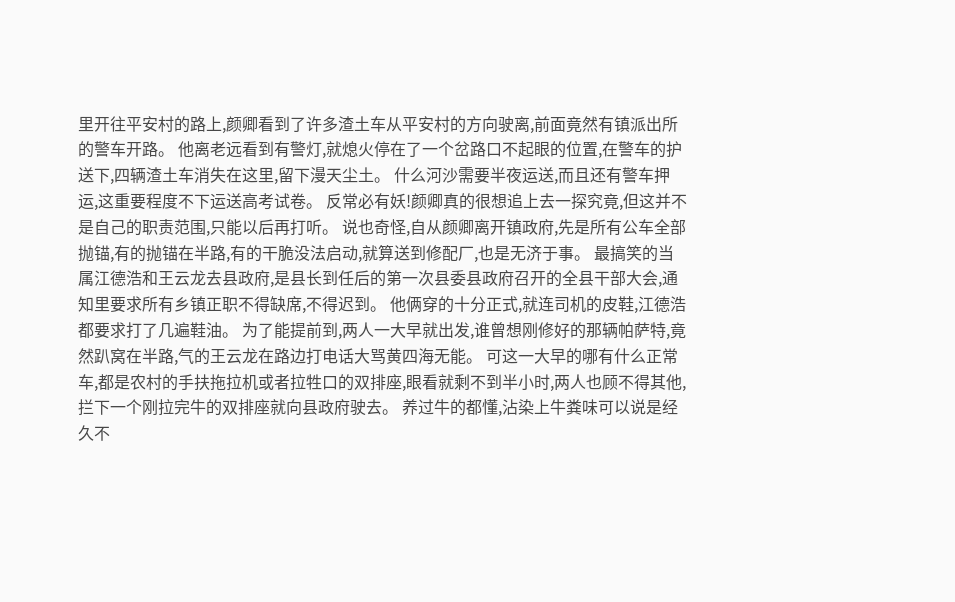里开往平安村的路上,颜卿看到了许多渣土车从平安村的方向驶离,前面竟然有镇派出所的警车开路。 他离老远看到有警灯,就熄火停在了一个岔路口不起眼的位置,在警车的护送下,四辆渣土车消失在这里,留下漫天尘土。 什么河沙需要半夜运送,而且还有警车押运,这重要程度不下运送高考试卷。 反常必有妖!颜卿真的很想追上去一探究竟,但这并不是自己的职责范围,只能以后再打听。 说也奇怪,自从颜卿离开镇政府,先是所有公车全部抛锚,有的抛锚在半路,有的干脆没法启动,就算送到修配厂,也是无济于事。 最搞笑的当属江德浩和王云龙去县政府,是县长到任后的第一次县委县政府召开的全县干部大会,通知里要求所有乡镇正职不得缺席,不得迟到。 他俩穿的十分正式,就连司机的皮鞋,江德浩都要求打了几遍鞋油。 为了能提前到,两人一大早就出发,谁曾想刚修好的那辆帕萨特,竟然趴窝在半路,气的王云龙在路边打电话大骂黄四海无能。 可这一大早的哪有什么正常车,都是农村的手扶拖拉机或者拉牲口的双排座,眼看就剩不到半小时,两人也顾不得其他,拦下一个刚拉完牛的双排座就向县政府驶去。 养过牛的都懂,沾染上牛粪味可以说是经久不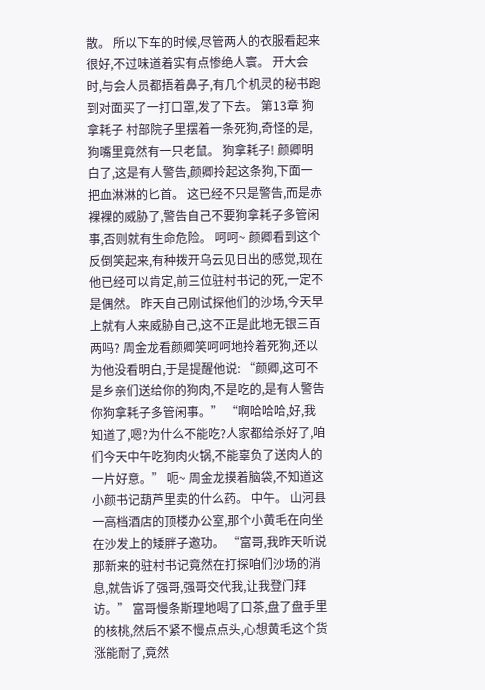散。 所以下车的时候,尽管两人的衣服看起来很好,不过味道着实有点惨绝人寰。 开大会时,与会人员都捂着鼻子,有几个机灵的秘书跑到对面买了一打口罩,发了下去。 第13章 狗拿耗子 村部院子里摆着一条死狗,奇怪的是,狗嘴里竟然有一只老鼠。 狗拿耗子! 颜卿明白了,这是有人警告,颜卿拎起这条狗,下面一把血淋淋的匕首。 这已经不只是警告,而是赤裸裸的威胁了,警告自己不要狗拿耗子多管闲事,否则就有生命危险。 呵呵~ 颜卿看到这个反倒笑起来,有种拨开乌云见日出的感觉,现在他已经可以肯定,前三位驻村书记的死,一定不是偶然。 昨天自己刚试探他们的沙场,今天早上就有人来威胁自己,这不正是此地无银三百两吗? 周金龙看颜卿笑呵呵地拎着死狗,还以为他没看明白,于是提醒他说: “颜卿,这可不是乡亲们送给你的狗肉,不是吃的,是有人警告你狗拿耗子多管闲事。” “啊哈哈哈,好,我知道了,嗯?为什么不能吃?人家都给杀好了,咱们今天中午吃狗肉火锅,不能辜负了送肉人的一片好意。” 呃~ 周金龙摸着脑袋,不知道这小颜书记葫芦里卖的什么药。 中午。 山河县一高档酒店的顶楼办公室,那个小黄毛在向坐在沙发上的矮胖子邀功。 “富哥,我昨天听说那新来的驻村书记竟然在打探咱们沙场的消息,就告诉了强哥,强哥交代我,让我登门拜访。” 富哥慢条斯理地喝了口茶,盘了盘手里的核桃,然后不紧不慢点点头,心想黄毛这个货涨能耐了,竟然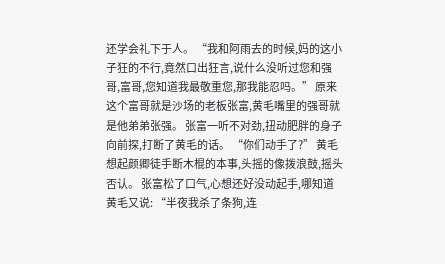还学会礼下于人。 “我和阿雨去的时候,妈的这小子狂的不行,竟然口出狂言,说什么没听过您和强哥,富哥,您知道我最敬重您,那我能忍吗。” 原来这个富哥就是沙场的老板张富,黄毛嘴里的强哥就是他弟弟张强。 张富一听不对劲,扭动肥胖的身子向前探,打断了黄毛的话。 “你们动手了?” 黄毛想起颜卿徒手断木棍的本事,头摇的像拨浪鼓,摇头否认。 张富松了口气,心想还好没动起手,哪知道黄毛又说: “半夜我杀了条狗,连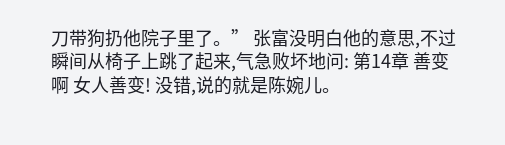刀带狗扔他院子里了。” 张富没明白他的意思,不过瞬间从椅子上跳了起来,气急败坏地问: 第14章 善变啊 女人善变! 没错,说的就是陈婉儿。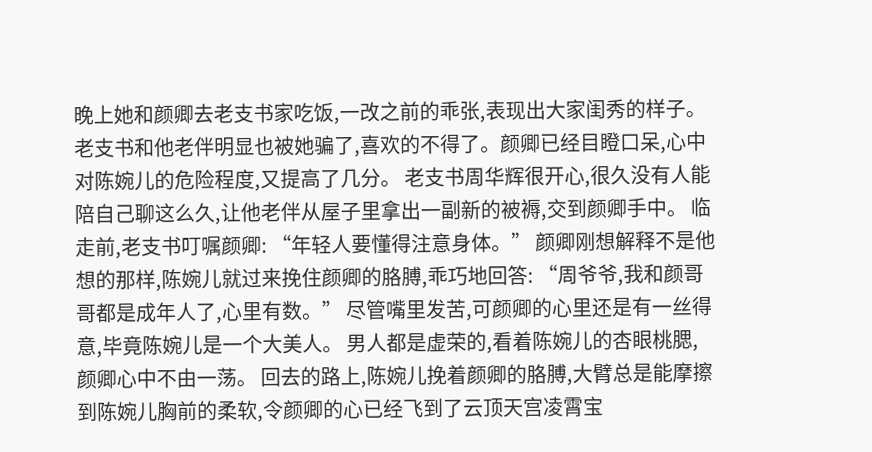晚上她和颜卿去老支书家吃饭,一改之前的乖张,表现出大家闺秀的样子。 老支书和他老伴明显也被她骗了,喜欢的不得了。颜卿已经目瞪口呆,心中对陈婉儿的危险程度,又提高了几分。 老支书周华辉很开心,很久没有人能陪自己聊这么久,让他老伴从屋子里拿出一副新的被褥,交到颜卿手中。 临走前,老支书叮嘱颜卿: “年轻人要懂得注意身体。” 颜卿刚想解释不是他想的那样,陈婉儿就过来挽住颜卿的胳膊,乖巧地回答: “周爷爷,我和颜哥哥都是成年人了,心里有数。” 尽管嘴里发苦,可颜卿的心里还是有一丝得意,毕竟陈婉儿是一个大美人。 男人都是虚荣的,看着陈婉儿的杏眼桃腮,颜卿心中不由一荡。 回去的路上,陈婉儿挽着颜卿的胳膊,大臂总是能摩擦到陈婉儿胸前的柔软,令颜卿的心已经飞到了云顶天宫凌霄宝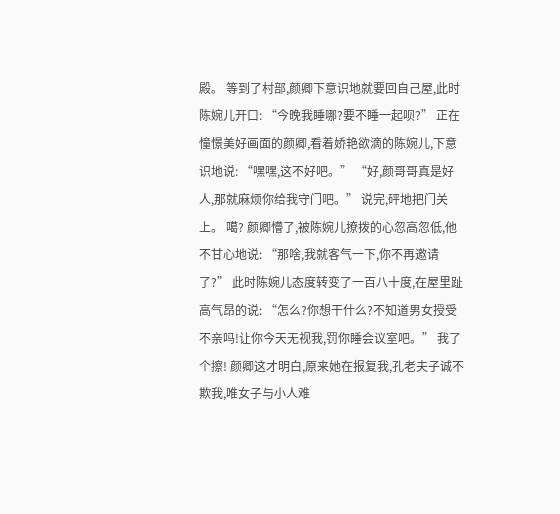殿。 等到了村部,颜卿下意识地就要回自己屋,此时陈婉儿开口: “今晚我睡哪?要不睡一起呗?” 正在憧憬美好画面的颜卿,看着娇艳欲滴的陈婉儿,下意识地说: “嘿嘿,这不好吧。” “好,颜哥哥真是好人,那就麻烦你给我守门吧。” 说完,砰地把门关上。 噶? 颜卿懵了,被陈婉儿撩拨的心忽高忽低,他不甘心地说: “那啥,我就客气一下,你不再邀请了?” 此时陈婉儿态度转变了一百八十度,在屋里趾高气昂的说: “怎么?你想干什么?不知道男女授受不亲吗!让你今天无视我,罚你睡会议室吧。” 我了个擦! 颜卿这才明白,原来她在报复我,孔老夫子诚不欺我,唯女子与小人难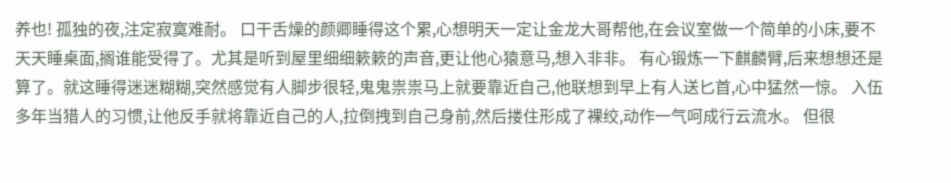养也! 孤独的夜,注定寂寞难耐。 口干舌燥的颜卿睡得这个累,心想明天一定让金龙大哥帮他,在会议室做一个简单的小床,要不天天睡桌面,搁谁能受得了。尤其是听到屋里细细簌簌的声音,更让他心猿意马,想入非非。 有心锻炼一下麒麟臂,后来想想还是算了。就这睡得迷迷糊糊,突然感觉有人脚步很轻,鬼鬼祟祟马上就要靠近自己,他联想到早上有人送匕首,心中猛然一惊。 入伍多年当猎人的习惯,让他反手就将靠近自己的人,拉倒拽到自己身前,然后搂住形成了裸绞,动作一气呵成行云流水。 但很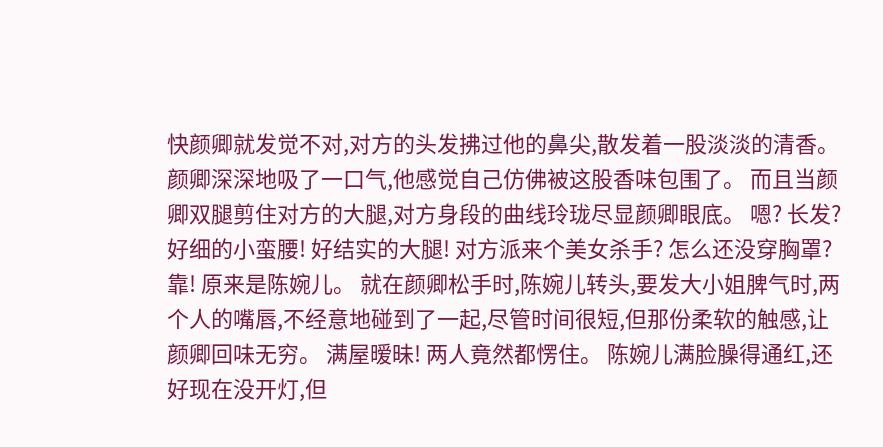快颜卿就发觉不对,对方的头发拂过他的鼻尖,散发着一股淡淡的清香。颜卿深深地吸了一口气,他感觉自己仿佛被这股香味包围了。 而且当颜卿双腿剪住对方的大腿,对方身段的曲线玲珑尽显颜卿眼底。 嗯? 长发? 好细的小蛮腰! 好结实的大腿! 对方派来个美女杀手? 怎么还没穿胸罩? 靠! 原来是陈婉儿。 就在颜卿松手时,陈婉儿转头,要发大小姐脾气时,两个人的嘴唇,不经意地碰到了一起,尽管时间很短,但那份柔软的触感,让颜卿回味无穷。 满屋暧昧! 两人竟然都愣住。 陈婉儿满脸臊得通红,还好现在没开灯,但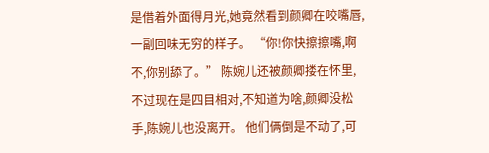是借着外面得月光,她竟然看到颜卿在咬嘴唇,一副回味无穷的样子。 “你!你快擦擦嘴,啊不,你别舔了。” 陈婉儿还被颜卿搂在怀里,不过现在是四目相对,不知道为啥,颜卿没松手,陈婉儿也没离开。 他们俩倒是不动了,可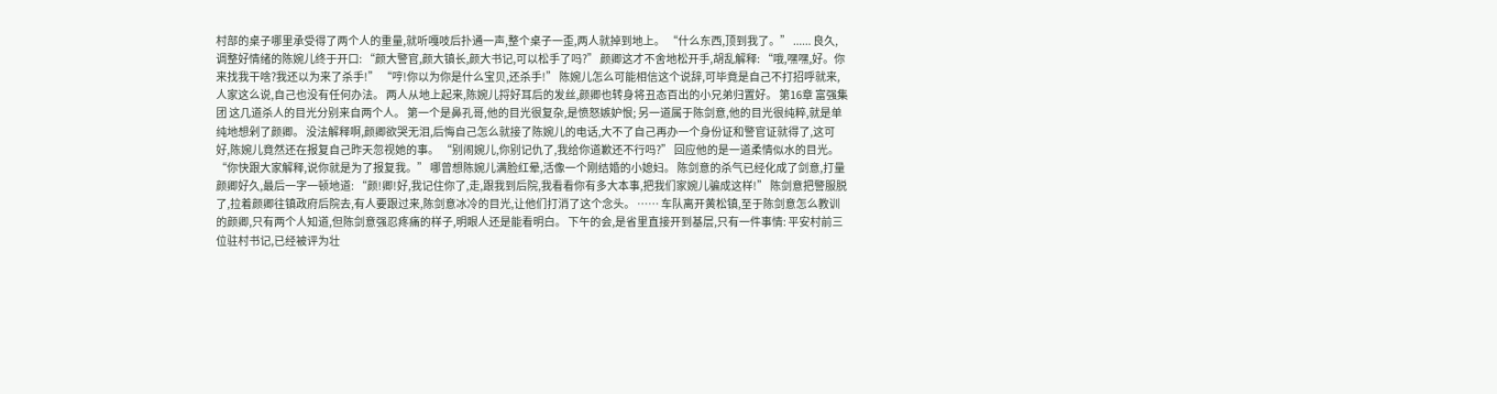村部的桌子哪里承受得了两个人的重量,就听嘎吱后扑通一声,整个桌子一歪,两人就掉到地上。 “什么东西,顶到我了。” ...... 良久,调整好情绪的陈婉儿终于开口: “颜大警官,颜大镇长,颜大书记,可以松手了吗?” 颜卿这才不舍地松开手,胡乱解释: “哦,嘿嘿,好。你来找我干啥?我还以为来了杀手!” “哼!你以为你是什么宝贝,还杀手!” 陈婉儿怎么可能相信这个说辞,可毕竟是自己不打招呼就来,人家这么说,自己也没有任何办法。 两人从地上起来,陈婉儿捋好耳后的发丝,颜卿也转身将丑态百出的小兄弟归置好。 第16章 富强集团 这几道杀人的目光分别来自两个人。 第一个是鼻孔哥,他的目光很复杂,是愤怒嫉妒恨; 另一道属于陈剑意,他的目光很纯粹,就是单纯地想剁了颜卿。 没法解释啊,颜卿欲哭无泪,后悔自己怎么就接了陈婉儿的电话,大不了自己再办一个身份证和警官证就得了,这可好,陈婉儿竟然还在报复自己昨天忽视她的事。 “别闹婉儿,你别记仇了,我给你道歉还不行吗?” 回应他的是一道柔情似水的目光。 “你快跟大家解释,说你就是为了报复我。” 哪曾想陈婉儿满脸红晕,活像一个刚结婚的小媳妇。 陈剑意的杀气已经化成了剑意,打量颜卿好久,最后一字一顿地道: “颜!卿!好,我记住你了,走,跟我到后院,我看看你有多大本事,把我们家婉儿骗成这样!” 陈剑意把警服脱了,拉着颜卿往镇政府后院去,有人要跟过来,陈剑意冰冷的目光,让他们打消了这个念头。 …… 车队离开黄松镇,至于陈剑意怎么教训的颜卿,只有两个人知道,但陈剑意强忍疼痛的样子,明眼人还是能看明白。 下午的会,是省里直接开到基层,只有一件事情: 平安村前三位驻村书记,已经被评为壮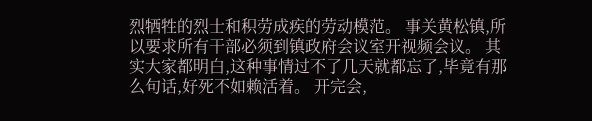烈牺牲的烈士和积劳成疾的劳动模范。 事关黄松镇,所以要求所有干部必须到镇政府会议室开视频会议。 其实大家都明白,这种事情过不了几天就都忘了,毕竟有那么句话,好死不如赖活着。 开完会,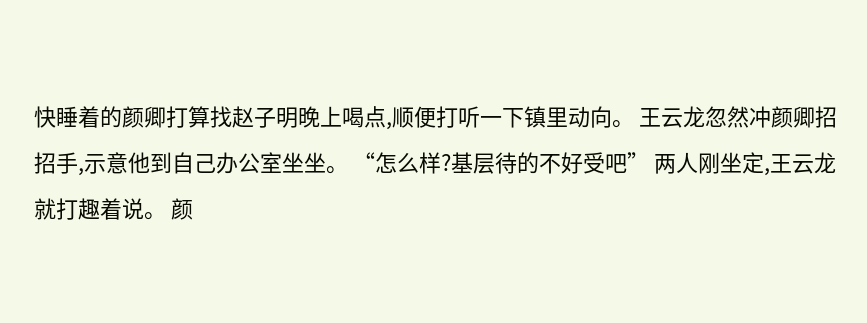快睡着的颜卿打算找赵子明晚上喝点,顺便打听一下镇里动向。 王云龙忽然冲颜卿招招手,示意他到自己办公室坐坐。 “怎么样?基层待的不好受吧” 两人刚坐定,王云龙就打趣着说。 颜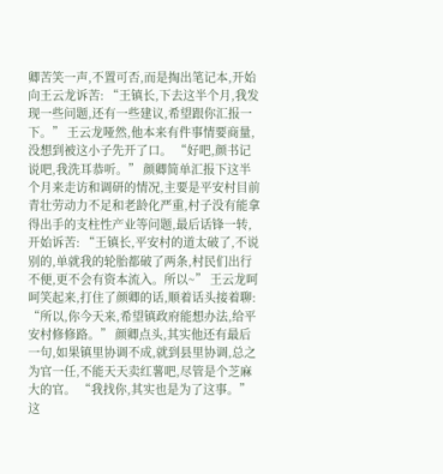卿苦笑一声,不置可否,而是掏出笔记本,开始向王云龙诉苦: “王镇长,下去这半个月,我发现一些问题,还有一些建议,希望跟你汇报一下。” 王云龙哑然,他本来有件事情要商量,没想到被这小子先开了口。 “好吧,颜书记说吧,我洗耳恭听。” 颜卿简单汇报下这半个月来走访和调研的情况,主要是平安村目前青壮劳动力不足和老龄化严重,村子没有能拿得出手的支柱性产业等问题,最后话锋一转,开始诉苦: “王镇长,平安村的道太破了,不说别的,单就我的轮胎都破了两条,村民们出行不便,更不会有资本流入。所以~” 王云龙呵呵笑起来,打住了颜卿的话,顺着话头接着聊: “所以,你今天来,希望镇政府能想办法,给平安村修修路。” 颜卿点头,其实他还有最后一句,如果镇里协调不成,就到县里协调,总之为官一任,不能天天卖红薯吧,尽管是个芝麻大的官。 “我找你,其实也是为了这事。” 这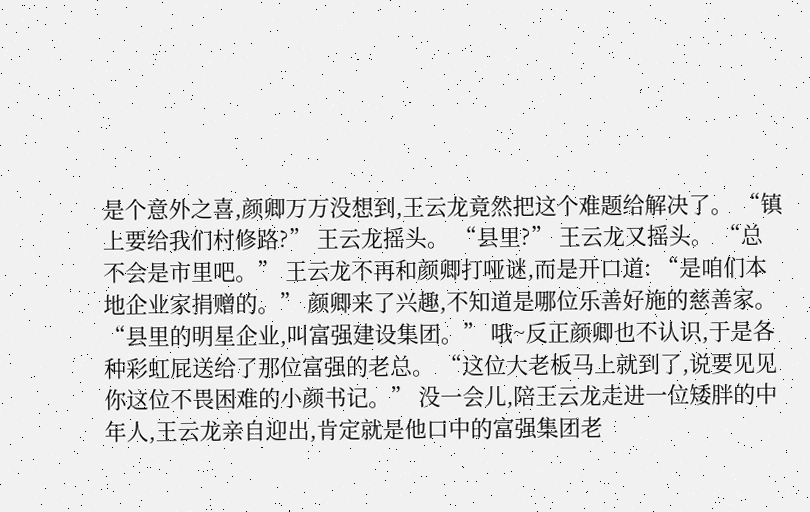是个意外之喜,颜卿万万没想到,王云龙竟然把这个难题给解决了。 “镇上要给我们村修路?” 王云龙摇头。 “县里?” 王云龙又摇头。 “总不会是市里吧。” 王云龙不再和颜卿打哑谜,而是开口道: “是咱们本地企业家捐赠的。” 颜卿来了兴趣,不知道是哪位乐善好施的慈善家。 “县里的明星企业,叫富强建设集团。” 哦~反正颜卿也不认识,于是各种彩虹屁送给了那位富强的老总。 “这位大老板马上就到了,说要见见你这位不畏困难的小颜书记。” 没一会儿,陪王云龙走进一位矮胖的中年人,王云龙亲自迎出,肯定就是他口中的富强集团老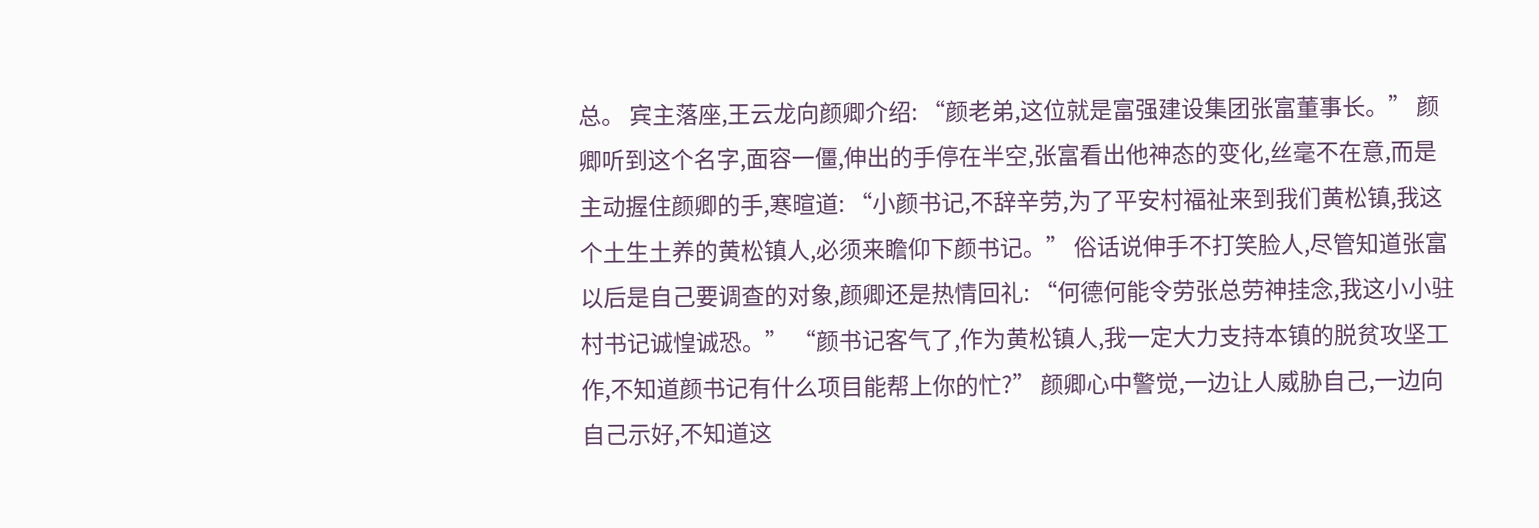总。 宾主落座,王云龙向颜卿介绍: “颜老弟,这位就是富强建设集团张富董事长。” 颜卿听到这个名字,面容一僵,伸出的手停在半空,张富看出他神态的变化,丝毫不在意,而是主动握住颜卿的手,寒暄道: “小颜书记,不辞辛劳,为了平安村福祉来到我们黄松镇,我这个土生土养的黄松镇人,必须来瞻仰下颜书记。” 俗话说伸手不打笑脸人,尽管知道张富以后是自己要调查的对象,颜卿还是热情回礼: “何德何能令劳张总劳神挂念,我这小小驻村书记诚惶诚恐。” “颜书记客气了,作为黄松镇人,我一定大力支持本镇的脱贫攻坚工作,不知道颜书记有什么项目能帮上你的忙?” 颜卿心中警觉,一边让人威胁自己,一边向自己示好,不知道这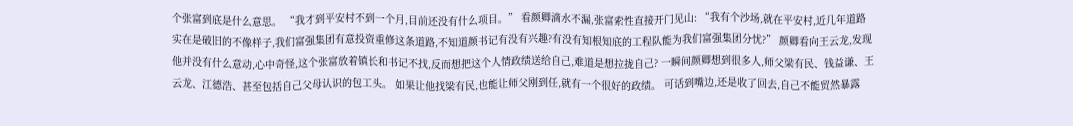个张富到底是什么意思。 “我才到平安村不到一个月,目前还没有什么项目。” 看颜卿滴水不漏,张富索性直接开门见山: “我有个沙场,就在平安村,近几年道路实在是破旧的不像样子,我们富强集团有意投资重修这条道路,不知道颜书记有没有兴趣?有没有知根知底的工程队能为我们富强集团分忧?” 颜卿看向王云龙,发现他并没有什么意动,心中奇怪,这个张富放着镇长和书记不找,反而想把这个人情政绩送给自己,难道是想拉拢自己? 一瞬间颜卿想到很多人,师父梁有民、钱益谦、王云龙、江德浩、甚至包括自己父母认识的包工头。 如果让他找梁有民,也能让师父刚到任,就有一个很好的政绩。 可话到嘴边,还是收了回去,自己不能贸然暴露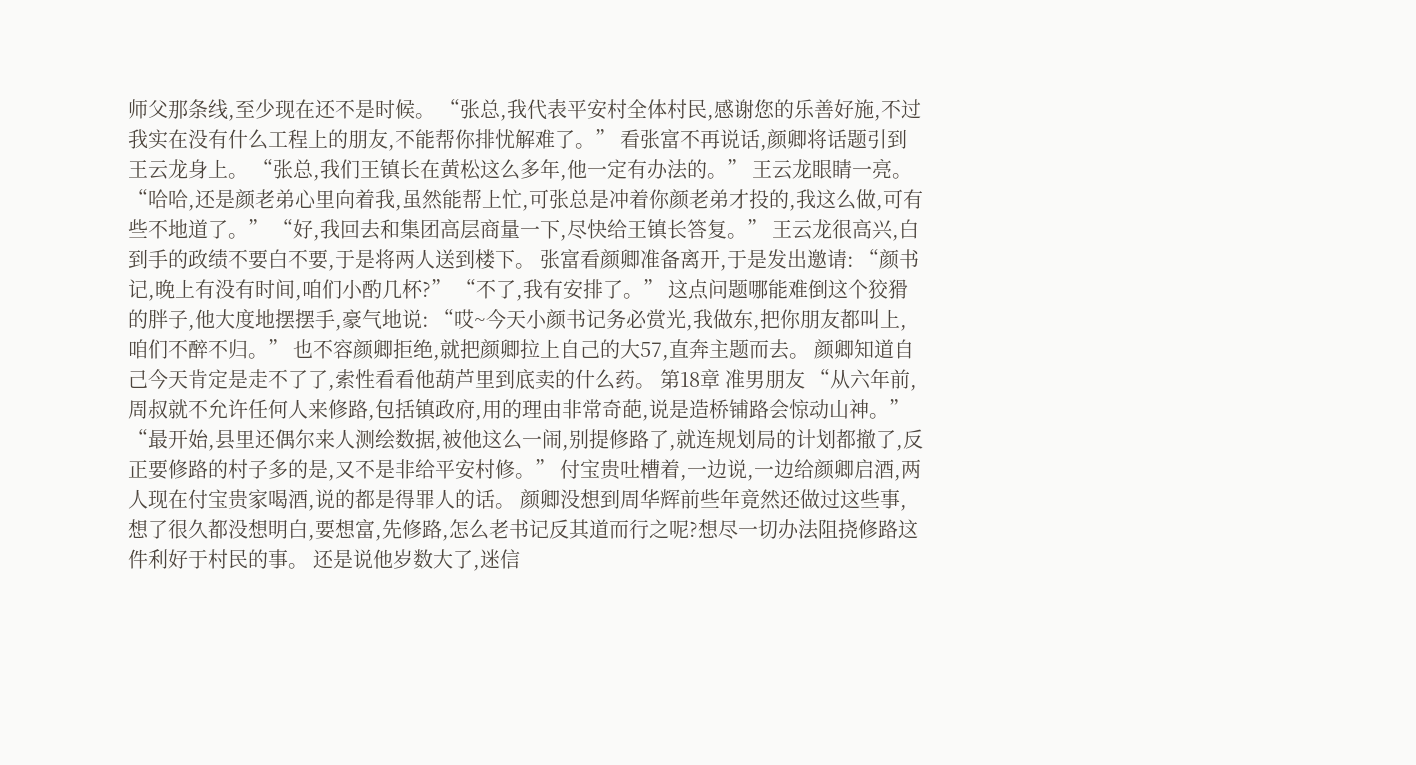师父那条线,至少现在还不是时候。 “张总,我代表平安村全体村民,感谢您的乐善好施,不过我实在没有什么工程上的朋友,不能帮你排忧解难了。” 看张富不再说话,颜卿将话题引到王云龙身上。 “张总,我们王镇长在黄松这么多年,他一定有办法的。” 王云龙眼睛一亮。 “哈哈,还是颜老弟心里向着我,虽然能帮上忙,可张总是冲着你颜老弟才投的,我这么做,可有些不地道了。” “好,我回去和集团高层商量一下,尽快给王镇长答复。” 王云龙很高兴,白到手的政绩不要白不要,于是将两人送到楼下。 张富看颜卿准备离开,于是发出邀请: “颜书记,晚上有没有时间,咱们小酌几杯?” “不了,我有安排了。” 这点问题哪能难倒这个狡猾的胖子,他大度地摆摆手,豪气地说: “哎~今天小颜书记务必赏光,我做东,把你朋友都叫上,咱们不醉不归。” 也不容颜卿拒绝,就把颜卿拉上自己的大57,直奔主题而去。 颜卿知道自己今天肯定是走不了了,索性看看他葫芦里到底卖的什么药。 第18章 准男朋友 “从六年前,周叔就不允许任何人来修路,包括镇政府,用的理由非常奇葩,说是造桥铺路会惊动山神。” “最开始,县里还偶尔来人测绘数据,被他这么一闹,别提修路了,就连规划局的计划都撤了,反正要修路的村子多的是,又不是非给平安村修。” 付宝贵吐槽着,一边说,一边给颜卿启酒,两人现在付宝贵家喝酒,说的都是得罪人的话。 颜卿没想到周华辉前些年竟然还做过这些事,想了很久都没想明白,要想富,先修路,怎么老书记反其道而行之呢?想尽一切办法阻挠修路这件利好于村民的事。 还是说他岁数大了,迷信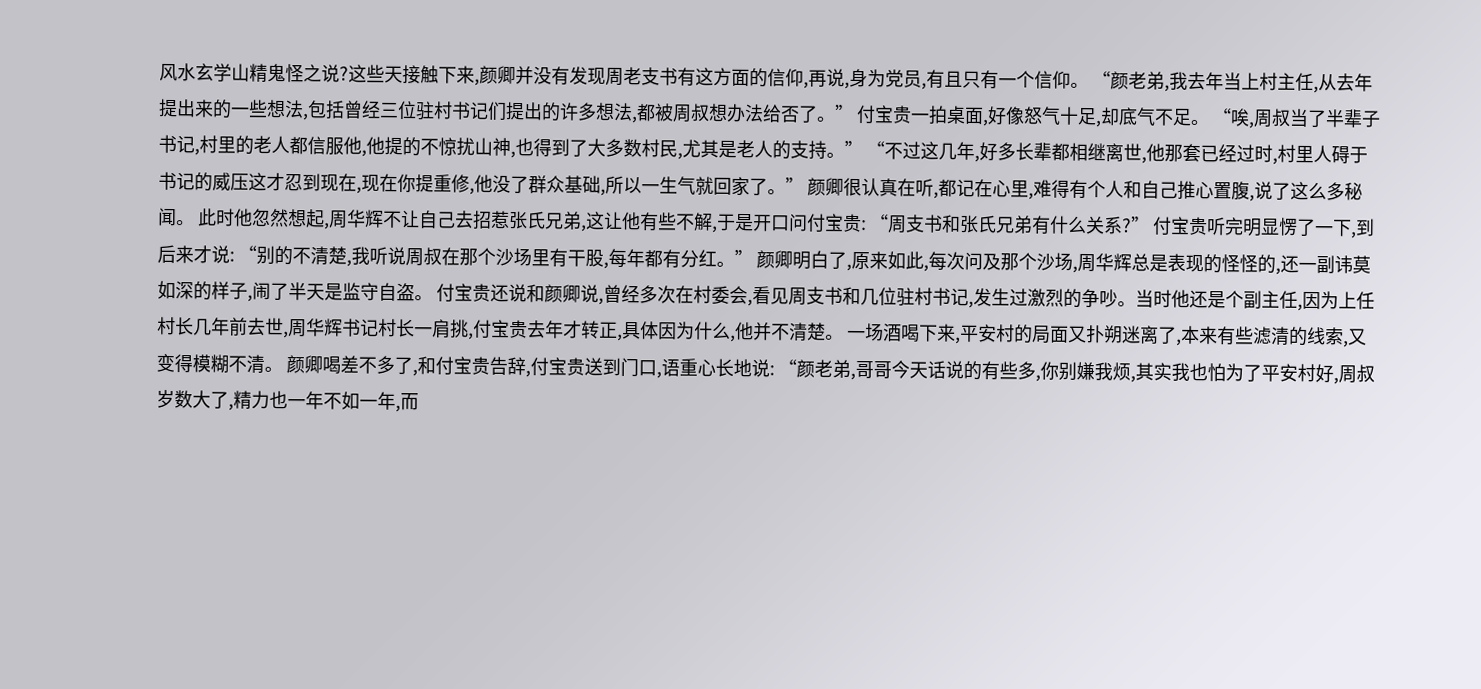风水玄学山精鬼怪之说?这些天接触下来,颜卿并没有发现周老支书有这方面的信仰,再说,身为党员,有且只有一个信仰。 “颜老弟,我去年当上村主任,从去年提出来的一些想法,包括曾经三位驻村书记们提出的许多想法,都被周叔想办法给否了。” 付宝贵一拍桌面,好像怒气十足,却底气不足。 “唉,周叔当了半辈子书记,村里的老人都信服他,他提的不惊扰山神,也得到了大多数村民,尤其是老人的支持。” “不过这几年,好多长辈都相继离世,他那套已经过时,村里人碍于书记的威压这才忍到现在,现在你提重修,他没了群众基础,所以一生气就回家了。” 颜卿很认真在听,都记在心里,难得有个人和自己推心置腹,说了这么多秘闻。 此时他忽然想起,周华辉不让自己去招惹张氏兄弟,这让他有些不解,于是开口问付宝贵: “周支书和张氏兄弟有什么关系?” 付宝贵听完明显愣了一下,到后来才说: “别的不清楚,我听说周叔在那个沙场里有干股,每年都有分红。” 颜卿明白了,原来如此,每次问及那个沙场,周华辉总是表现的怪怪的,还一副讳莫如深的样子,闹了半天是监守自盗。 付宝贵还说和颜卿说,曾经多次在村委会,看见周支书和几位驻村书记,发生过激烈的争吵。当时他还是个副主任,因为上任村长几年前去世,周华辉书记村长一肩挑,付宝贵去年才转正,具体因为什么,他并不清楚。 一场酒喝下来,平安村的局面又扑朔迷离了,本来有些滤清的线索,又变得模糊不清。 颜卿喝差不多了,和付宝贵告辞,付宝贵送到门口,语重心长地说: “颜老弟,哥哥今天话说的有些多,你别嫌我烦,其实我也怕为了平安村好,周叔岁数大了,精力也一年不如一年,而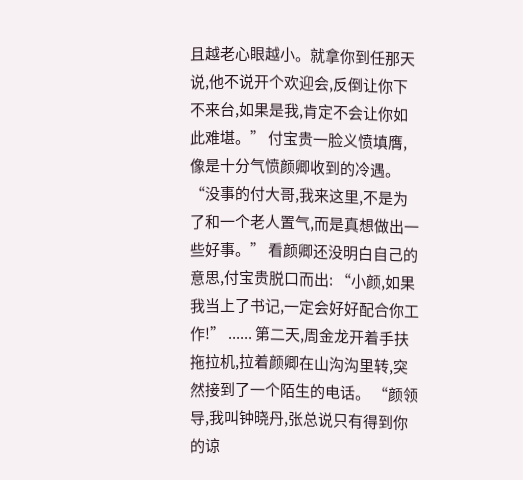且越老心眼越小。就拿你到任那天说,他不说开个欢迎会,反倒让你下不来台,如果是我,肯定不会让你如此难堪。” 付宝贵一脸义愤填膺,像是十分气愤颜卿收到的冷遇。 “没事的付大哥,我来这里,不是为了和一个老人置气,而是真想做出一些好事。” 看颜卿还没明白自己的意思,付宝贵脱口而出: “小颜,如果我当上了书记,一定会好好配合你工作!” ...... 第二天,周金龙开着手扶拖拉机,拉着颜卿在山沟沟里转,突然接到了一个陌生的电话。 “颜领导,我叫钟晓丹,张总说只有得到你的谅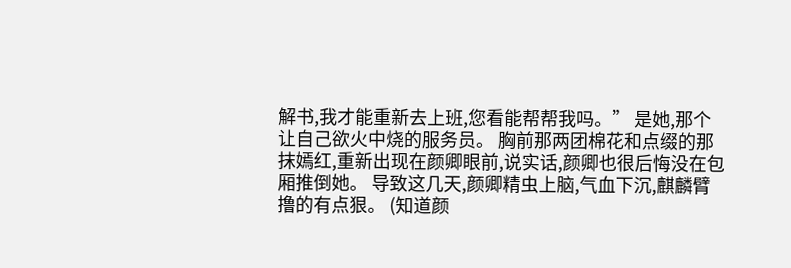解书,我才能重新去上班,您看能帮帮我吗。” 是她,那个让自己欲火中烧的服务员。 胸前那两团棉花和点缀的那抹嫣红,重新出现在颜卿眼前,说实话,颜卿也很后悔没在包厢推倒她。 导致这几天,颜卿精虫上脑,气血下沉,麒麟臂撸的有点狠。 (知道颜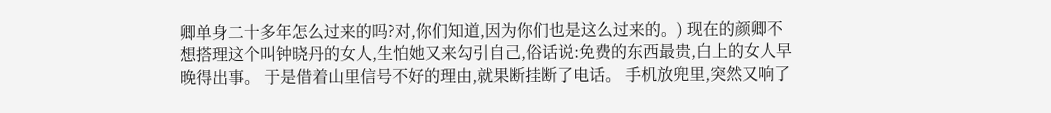卿单身二十多年怎么过来的吗?对,你们知道,因为你们也是这么过来的。) 现在的颜卿不想搭理这个叫钟晓丹的女人,生怕她又来勾引自己,俗话说:免费的东西最贵,白上的女人早晚得出事。 于是借着山里信号不好的理由,就果断挂断了电话。 手机放兜里,突然又响了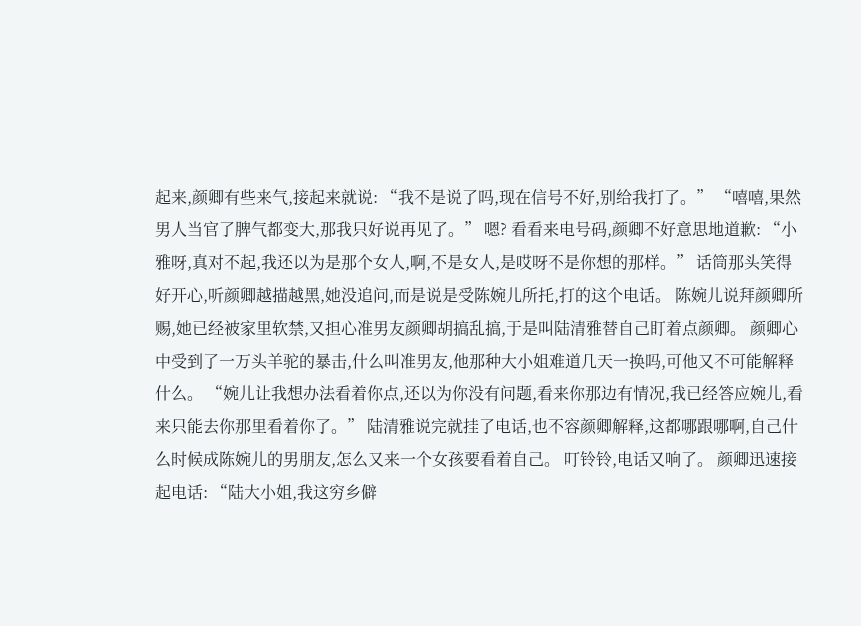起来,颜卿有些来气,接起来就说: “我不是说了吗,现在信号不好,别给我打了。” “嘻嘻,果然男人当官了脾气都变大,那我只好说再见了。” 嗯? 看看来电号码,颜卿不好意思地道歉: “小雅呀,真对不起,我还以为是那个女人,啊,不是女人,是哎呀不是你想的那样。” 话筒那头笑得好开心,听颜卿越描越黑,她没追问,而是说是受陈婉儿所托,打的这个电话。 陈婉儿说拜颜卿所赐,她已经被家里软禁,又担心准男友颜卿胡搞乱搞,于是叫陆清雅替自己盯着点颜卿。 颜卿心中受到了一万头羊驼的暴击,什么叫准男友,他那种大小姐难道几天一换吗,可他又不可能解释什么。 “婉儿让我想办法看着你点,还以为你没有问题,看来你那边有情况,我已经答应婉儿,看来只能去你那里看着你了。” 陆清雅说完就挂了电话,也不容颜卿解释,这都哪跟哪啊,自己什么时候成陈婉儿的男朋友,怎么又来一个女孩要看着自己。 叮铃铃,电话又响了。 颜卿迅速接起电话: “陆大小姐,我这穷乡僻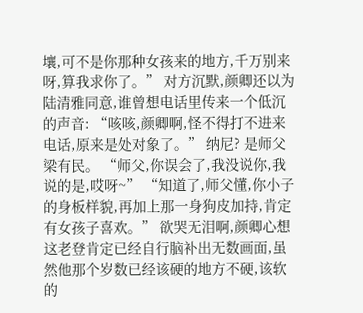壤,可不是你那种女孩来的地方,千万别来呀,算我求你了。” 对方沉默,颜卿还以为陆清雅同意,谁曾想电话里传来一个低沉的声音: “咳咳,颜卿啊,怪不得打不进来电话,原来是处对象了。” 纳尼? 是师父梁有民。 “师父,你误会了,我没说你,我说的是,哎呀~” “知道了,师父懂,你小子的身板样貌,再加上那一身狗皮加持,肯定有女孩子喜欢。” 欲哭无泪啊,颜卿心想这老登肯定已经自行脑补出无数画面,虽然他那个岁数已经该硬的地方不硬,该软的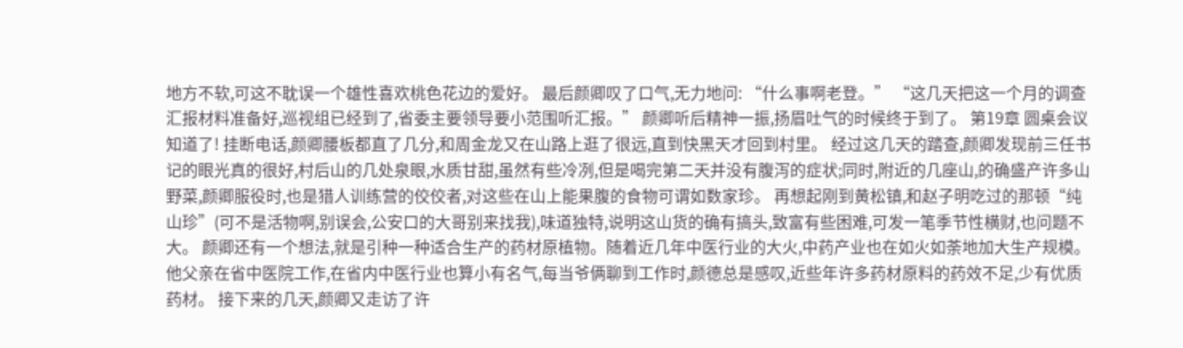地方不软,可这不耽误一个雄性喜欢桃色花边的爱好。 最后颜卿叹了口气,无力地问: “什么事啊老登。” “这几天把这一个月的调查汇报材料准备好,巡视组已经到了,省委主要领导要小范围听汇报。” 颜卿听后精神一振,扬眉吐气的时候终于到了。 第19章 圆桌会议 知道了! 挂断电话,颜卿腰板都直了几分,和周金龙又在山路上逛了很远,直到快黑天才回到村里。 经过这几天的踏查,颜卿发现前三任书记的眼光真的很好,村后山的几处泉眼,水质甘甜,虽然有些冷冽,但是喝完第二天并没有腹泻的症状;同时,附近的几座山,的确盛产许多山野菜,颜卿服役时,也是猎人训练营的佼佼者,对这些在山上能果腹的食物可谓如数家珍。 再想起刚到黄松镇,和赵子明吃过的那顿“纯山珍”(可不是活物啊,别误会,公安口的大哥别来找我),味道独特,说明这山货的确有搞头,致富有些困难,可发一笔季节性横财,也问题不大。 颜卿还有一个想法,就是引种一种适合生产的药材原植物。随着近几年中医行业的大火,中药产业也在如火如荼地加大生产规模。 他父亲在省中医院工作,在省内中医行业也算小有名气,每当爷俩聊到工作时,颜德总是感叹,近些年许多药材原料的药效不足,少有优质药材。 接下来的几天,颜卿又走访了许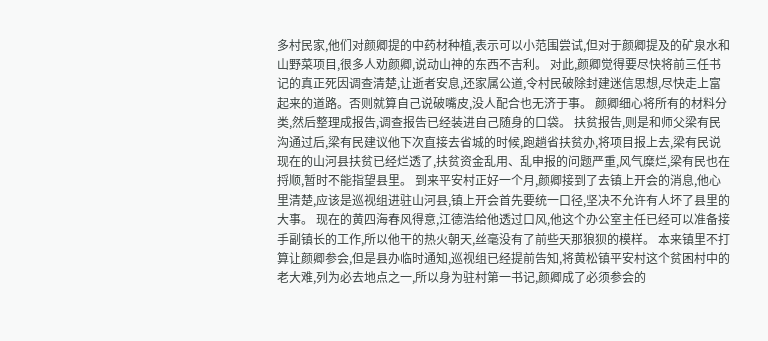多村民家,他们对颜卿提的中药材种植,表示可以小范围尝试,但对于颜卿提及的矿泉水和山野菜项目,很多人劝颜卿,说动山神的东西不吉利。 对此,颜卿觉得要尽快将前三任书记的真正死因调查清楚,让逝者安息,还家属公道,令村民破除封建迷信思想,尽快走上富起来的道路。否则就算自己说破嘴皮,没人配合也无济于事。 颜卿细心将所有的材料分类,然后整理成报告,调查报告已经装进自己随身的口袋。 扶贫报告,则是和师父梁有民沟通过后,梁有民建议他下次直接去省城的时候,跑趟省扶贫办,将项目报上去,梁有民说现在的山河县扶贫已经烂透了,扶贫资金乱用、乱申报的问题严重,风气糜烂,梁有民也在捋顺,暂时不能指望县里。 到来平安村正好一个月,颜卿接到了去镇上开会的消息,他心里清楚,应该是巡视组进驻山河县,镇上开会首先要统一口径,坚决不允许有人坏了县里的大事。 现在的黄四海春风得意,江德浩给他透过口风,他这个办公室主任已经可以准备接手副镇长的工作,所以他干的热火朝天,丝毫没有了前些天那狼狈的模样。 本来镇里不打算让颜卿参会,但是县办临时通知,巡视组已经提前告知,将黄松镇平安村这个贫困村中的老大难,列为必去地点之一,所以身为驻村第一书记,颜卿成了必须参会的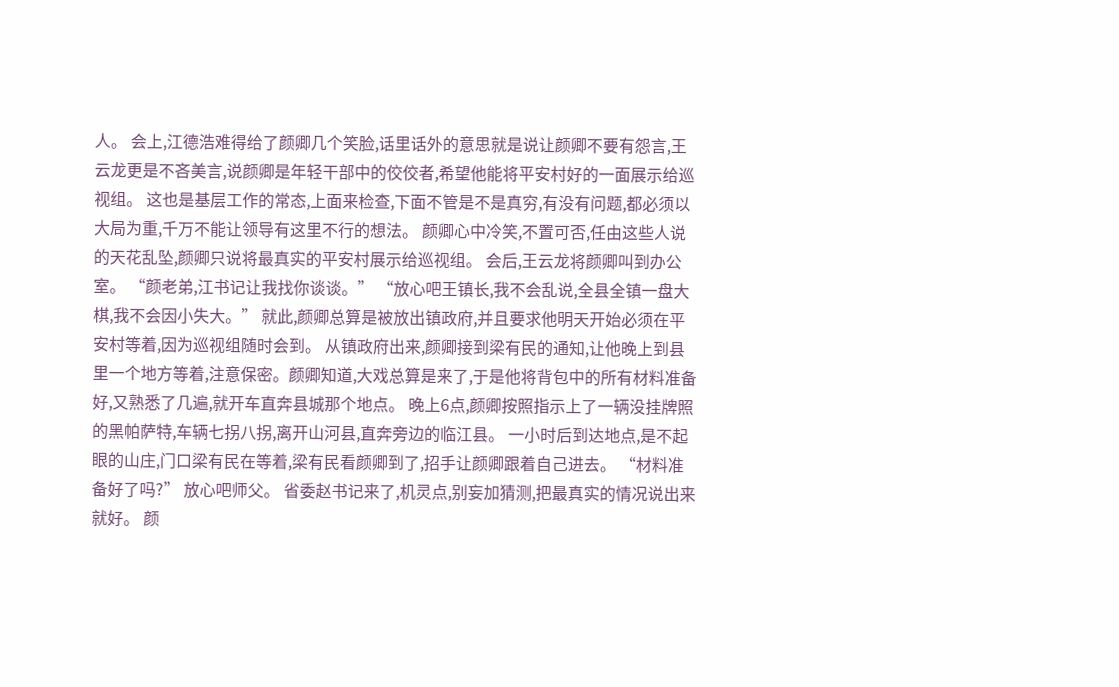人。 会上,江德浩难得给了颜卿几个笑脸,话里话外的意思就是说让颜卿不要有怨言,王云龙更是不吝美言,说颜卿是年轻干部中的佼佼者,希望他能将平安村好的一面展示给巡视组。 这也是基层工作的常态,上面来检查,下面不管是不是真穷,有没有问题,都必须以大局为重,千万不能让领导有这里不行的想法。 颜卿心中冷笑,不置可否,任由这些人说的天花乱坠,颜卿只说将最真实的平安村展示给巡视组。 会后,王云龙将颜卿叫到办公室。 “颜老弟,江书记让我找你谈谈。” “放心吧王镇长,我不会乱说,全县全镇一盘大棋,我不会因小失大。” 就此,颜卿总算是被放出镇政府,并且要求他明天开始必须在平安村等着,因为巡视组随时会到。 从镇政府出来,颜卿接到梁有民的通知,让他晚上到县里一个地方等着,注意保密。颜卿知道,大戏总算是来了,于是他将背包中的所有材料准备好,又熟悉了几遍,就开车直奔县城那个地点。 晚上6点,颜卿按照指示上了一辆没挂牌照的黑帕萨特,车辆七拐八拐,离开山河县,直奔旁边的临江县。 一小时后到达地点,是不起眼的山庄,门口梁有民在等着,梁有民看颜卿到了,招手让颜卿跟着自己进去。 “材料准备好了吗?” 放心吧师父。 省委赵书记来了,机灵点,别妄加猜测,把最真实的情况说出来就好。 颜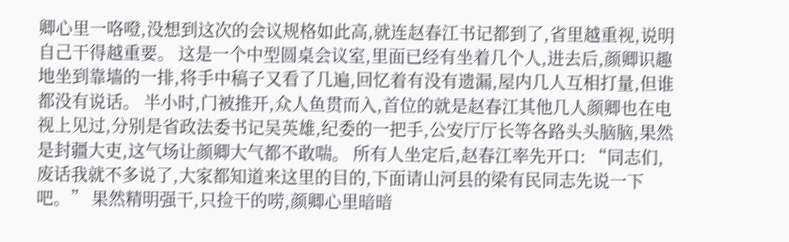卿心里一咯噔,没想到这次的会议规格如此高,就连赵春江书记都到了,省里越重视,说明自己干得越重要。 这是一个中型圆桌会议室,里面已经有坐着几个人,进去后,颜卿识趣地坐到靠墙的一排,将手中稿子又看了几遍,回忆着有没有遗漏,屋内几人互相打量,但谁都没有说话。 半小时,门被推开,众人鱼贯而入,首位的就是赵春江其他几人颜卿也在电视上见过,分别是省政法委书记吴英雄,纪委的一把手,公安厅厅长等各路头头脑脑,果然是封疆大吏,这气场让颜卿大气都不敢喘。 所有人坐定后,赵春江率先开口: “同志们,废话我就不多说了,大家都知道来这里的目的,下面请山河县的梁有民同志先说一下吧。” 果然精明强干,只捡干的唠,颜卿心里暗暗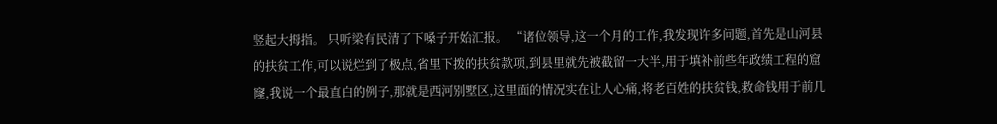竖起大拇指。 只听梁有民清了下嗓子开始汇报。 “诸位领导,这一个月的工作,我发现许多问题,首先是山河县的扶贫工作,可以说烂到了极点,省里下拨的扶贫款项,到县里就先被截留一大半,用于填补前些年政绩工程的窟窿,我说一个最直白的例子,那就是西河别墅区,这里面的情况实在让人心痛,将老百姓的扶贫钱,救命钱用于前几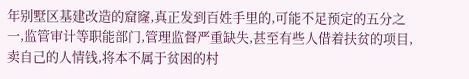年别墅区基建改造的窟窿,真正发到百姓手里的,可能不足预定的五分之一,监管审计等职能部门,管理监督严重缺失,甚至有些人借着扶贫的项目,卖自己的人情钱,将本不属于贫困的村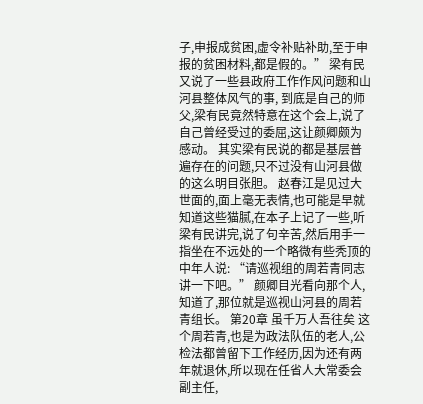子,申报成贫困,虚令补贴补助,至于申报的贫困材料,都是假的。” 梁有民又说了一些县政府工作作风问题和山河县整体风气的事, 到底是自己的师父,梁有民竟然特意在这个会上,说了自己曾经受过的委屈,这让颜卿颇为感动。 其实梁有民说的都是基层普遍存在的问题,只不过没有山河县做的这么明目张胆。 赵春江是见过大世面的,面上毫无表情,也可能是早就知道这些猫腻,在本子上记了一些,听梁有民讲完,说了句辛苦,然后用手一指坐在不远处的一个略微有些秃顶的中年人说: “请巡视组的周若青同志讲一下吧。” 颜卿目光看向那个人,知道了,那位就是巡视山河县的周若青组长。 第20章 虽千万人吾往矣 这个周若青,也是为政法队伍的老人,公检法都曾留下工作经历,因为还有两年就退休,所以现在任省人大常委会副主任,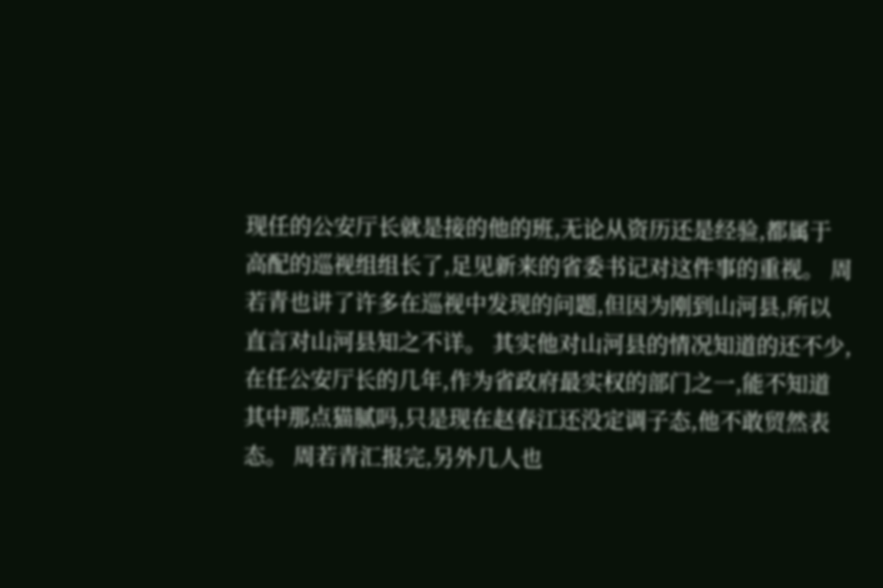现任的公安厅长就是接的他的班,无论从资历还是经验,都属于高配的巡视组组长了,足见新来的省委书记对这件事的重视。 周若青也讲了许多在巡视中发现的问题,但因为刚到山河县,所以直言对山河县知之不详。 其实他对山河县的情况知道的还不少,在任公安厅长的几年,作为省政府最实权的部门之一,能不知道其中那点猫腻吗,只是现在赵春江还没定调子态,他不敢贸然表态。 周若青汇报完,另外几人也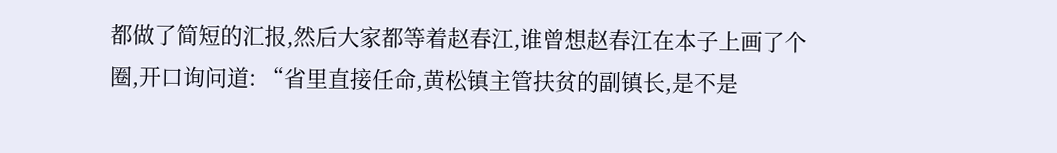都做了简短的汇报,然后大家都等着赵春江,谁曾想赵春江在本子上画了个圈,开口询问道: “省里直接任命,黄松镇主管扶贫的副镇长,是不是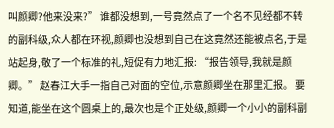叫颜卿?他来没来?” 谁都没想到,一号竟然点了一个名不见经都不转的副科级,众人都在环视,颜卿也没想到自己在这竟然还能被点名,于是站起身,敬了一个标准的礼,短促有力地汇报: “报告领导,我就是颜卿。” 赵春江大手一指自己对面的空位,示意颜卿坐在那里汇报。 要知道,能坐在这个圆桌上的,最次也是个正处级,颜卿一个小小的副科副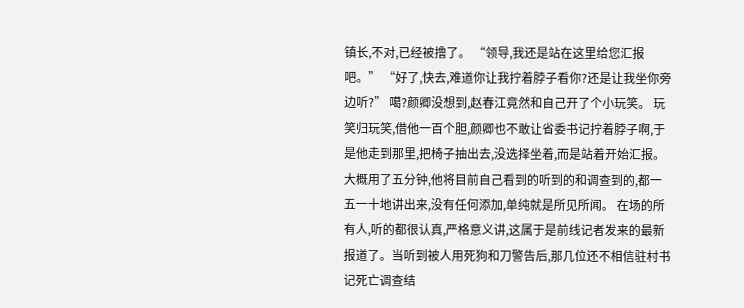镇长,不对,已经被撸了。 “领导,我还是站在这里给您汇报吧。” “好了,快去,难道你让我拧着脖子看你?还是让我坐你旁边听?” 噶?颜卿没想到,赵春江竟然和自己开了个小玩笑。 玩笑归玩笑,借他一百个胆,颜卿也不敢让省委书记拧着脖子啊,于是他走到那里,把椅子抽出去,没选择坐着,而是站着开始汇报。 大概用了五分钟,他将目前自己看到的听到的和调查到的,都一五一十地讲出来,没有任何添加,单纯就是所见所闻。 在场的所有人,听的都很认真,严格意义讲,这属于是前线记者发来的最新报道了。当听到被人用死狗和刀警告后,那几位还不相信驻村书记死亡调查结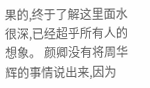果的,终于了解这里面水很深,已经超乎所有人的想象。 颜卿没有将周华辉的事情说出来,因为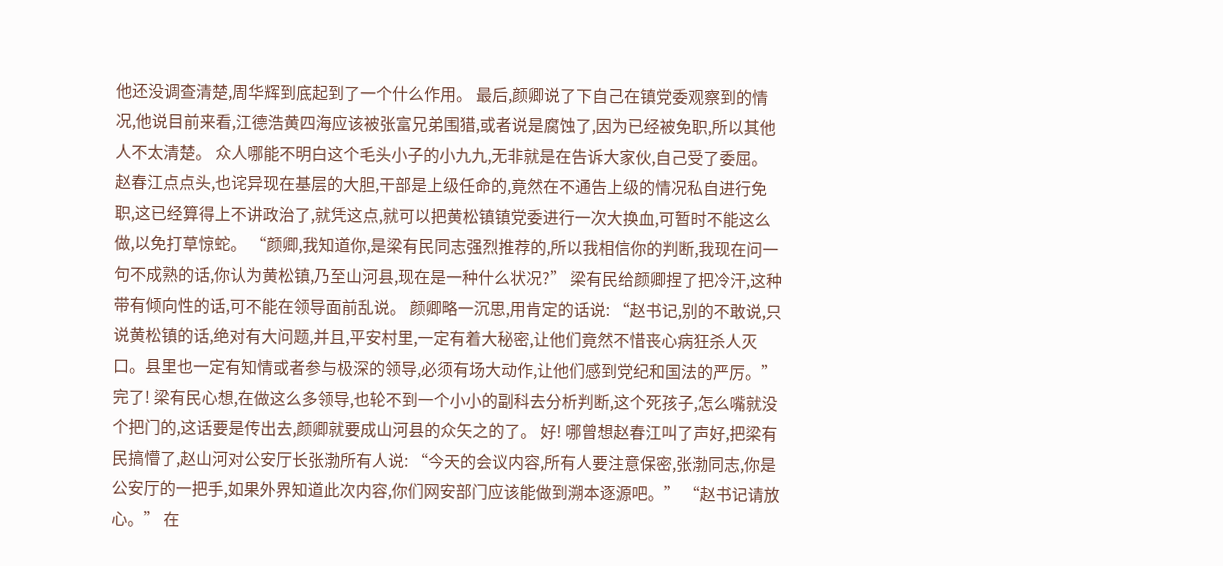他还没调查清楚,周华辉到底起到了一个什么作用。 最后,颜卿说了下自己在镇党委观察到的情况,他说目前来看,江德浩黄四海应该被张富兄弟围猎,或者说是腐蚀了,因为已经被免职,所以其他人不太清楚。 众人哪能不明白这个毛头小子的小九九,无非就是在告诉大家伙,自己受了委屈。 赵春江点点头,也诧异现在基层的大胆,干部是上级任命的,竟然在不通告上级的情况私自进行免职,这已经算得上不讲政治了,就凭这点,就可以把黄松镇镇党委进行一次大换血,可暂时不能这么做,以免打草惊蛇。 “颜卿,我知道你,是梁有民同志强烈推荐的,所以我相信你的判断,我现在问一句不成熟的话,你认为黄松镇,乃至山河县,现在是一种什么状况?” 梁有民给颜卿捏了把冷汗,这种带有倾向性的话,可不能在领导面前乱说。 颜卿略一沉思,用肯定的话说: “赵书记,别的不敢说,只说黄松镇的话,绝对有大问题,并且,平安村里,一定有着大秘密,让他们竟然不惜丧心病狂杀人灭口。县里也一定有知情或者参与极深的领导,必须有场大动作,让他们感到党纪和国法的严厉。” 完了! 梁有民心想,在做这么多领导,也轮不到一个小小的副科去分析判断,这个死孩子,怎么嘴就没个把门的,这话要是传出去,颜卿就要成山河县的众矢之的了。 好! 哪曾想赵春江叫了声好,把梁有民搞懵了,赵山河对公安厅长张渤所有人说: “今天的会议内容,所有人要注意保密,张渤同志,你是公安厅的一把手,如果外界知道此次内容,你们网安部门应该能做到溯本逐源吧。” “赵书记请放心。” 在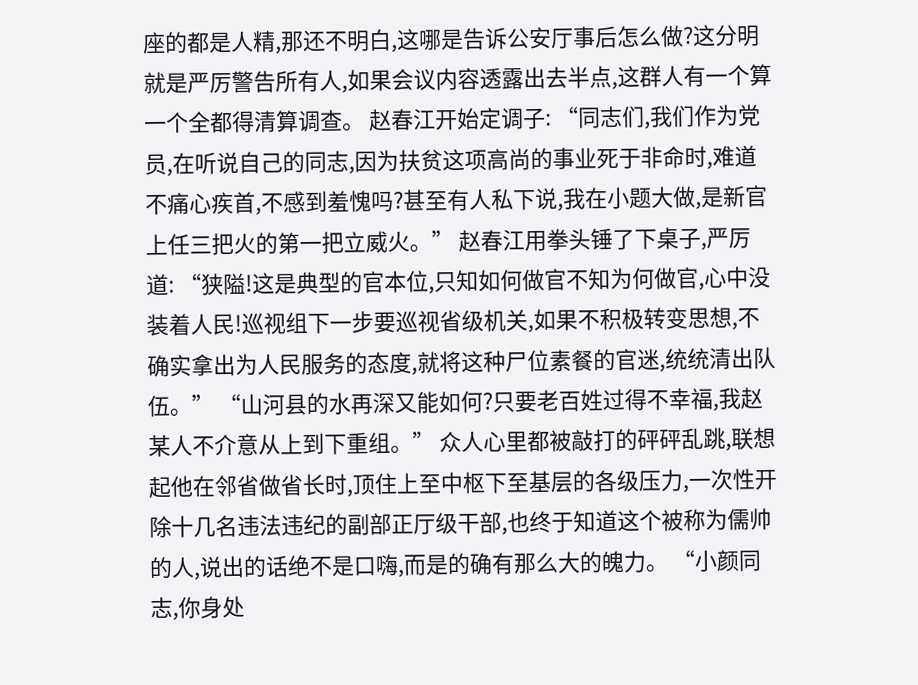座的都是人精,那还不明白,这哪是告诉公安厅事后怎么做?这分明就是严厉警告所有人,如果会议内容透露出去半点,这群人有一个算一个全都得清算调查。 赵春江开始定调子: “同志们,我们作为党员,在听说自己的同志,因为扶贫这项高尚的事业死于非命时,难道不痛心疾首,不感到羞愧吗?甚至有人私下说,我在小题大做,是新官上任三把火的第一把立威火。” 赵春江用拳头锤了下桌子,严厉道: “狭隘!这是典型的官本位,只知如何做官不知为何做官,心中没装着人民!巡视组下一步要巡视省级机关,如果不积极转变思想,不确实拿出为人民服务的态度,就将这种尸位素餐的官迷,统统清出队伍。” “山河县的水再深又能如何?只要老百姓过得不幸福,我赵某人不介意从上到下重组。” 众人心里都被敲打的砰砰乱跳,联想起他在邻省做省长时,顶住上至中枢下至基层的各级压力,一次性开除十几名违法违纪的副部正厅级干部,也终于知道这个被称为儒帅的人,说出的话绝不是口嗨,而是的确有那么大的魄力。 “小颜同志,你身处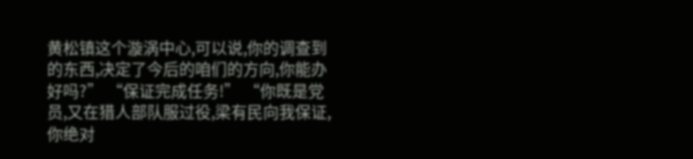黄松镇这个漩涡中心,可以说,你的调查到的东西,决定了今后的咱们的方向,你能办好吗?” “保证完成任务!” “你既是党员,又在猎人部队服过役,梁有民向我保证,你绝对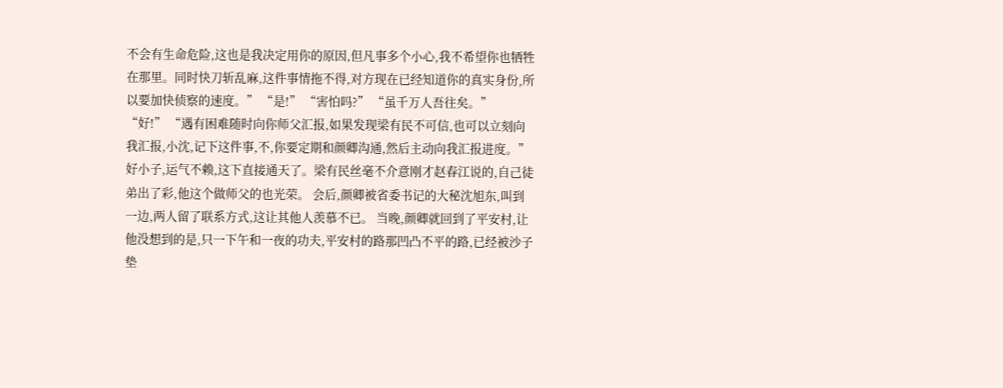不会有生命危险,这也是我决定用你的原因,但凡事多个小心,我不希望你也牺牲在那里。同时快刀斩乱麻,这件事情拖不得,对方现在已经知道你的真实身份,所以要加快侦察的速度。” “是!” “害怕吗?” “虽千万人吾往矣。” “好!” “遇有困难随时向你师父汇报,如果发现梁有民不可信,也可以立刻向我汇报,小沈,记下这件事,不,你要定期和颜卿沟通,然后主动向我汇报进度。” 好小子,运气不赖,这下直接通天了。梁有民丝毫不介意刚才赵春江说的,自己徒弟出了彩,他这个做师父的也光荣。 会后,颜卿被省委书记的大秘沈旭东,叫到一边,两人留了联系方式,这让其他人羡慕不已。 当晚,颜卿就回到了平安村,让他没想到的是,只一下午和一夜的功夫,平安村的路那凹凸不平的路,已经被沙子垫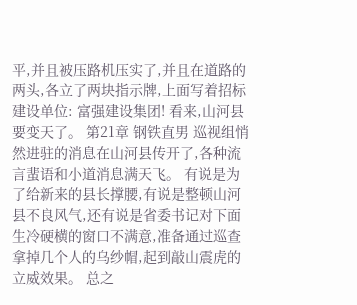平,并且被压路机压实了,并且在道路的两头,各立了两块指示牌,上面写着招标建设单位: 富强建设集团! 看来,山河县要变天了。 第21章 钢铁直男 巡视组悄然进驻的消息在山河县传开了,各种流言蜚语和小道消息满天飞。 有说是为了给新来的县长撑腰,有说是整顿山河县不良风气,还有说是省委书记对下面生冷硬横的窗口不满意,准备通过巡查拿掉几个人的乌纱帽,起到敲山震虎的立威效果。 总之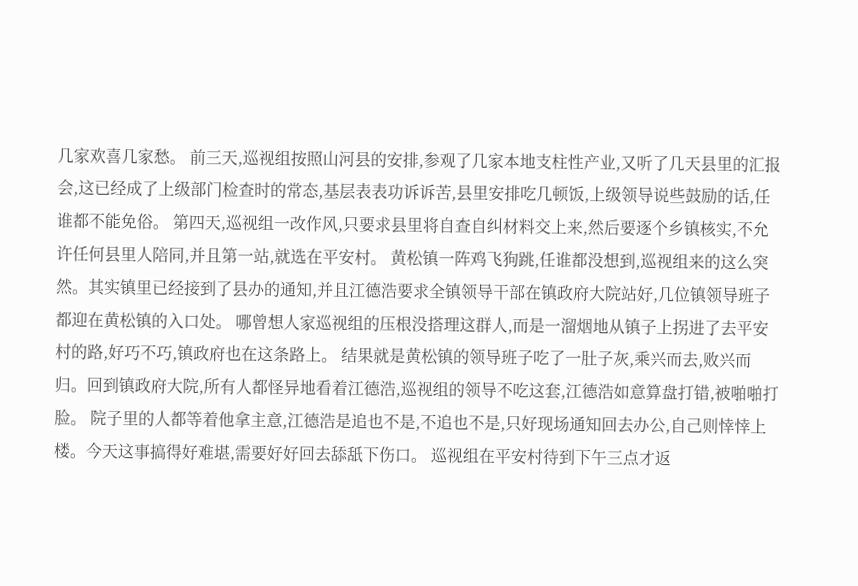几家欢喜几家愁。 前三天,巡视组按照山河县的安排,参观了几家本地支柱性产业,又听了几天县里的汇报会,这已经成了上级部门检查时的常态,基层表表功诉诉苦,县里安排吃几顿饭,上级领导说些鼓励的话,任谁都不能免俗。 第四天,巡视组一改作风,只要求县里将自查自纠材料交上来,然后要逐个乡镇核实,不允许任何县里人陪同,并且第一站,就选在平安村。 黄松镇一阵鸡飞狗跳,任谁都没想到,巡视组来的这么突然。其实镇里已经接到了县办的通知,并且江德浩要求全镇领导干部在镇政府大院站好,几位镇领导班子都迎在黄松镇的入口处。 哪曾想人家巡视组的压根没搭理这群人,而是一溜烟地从镇子上拐进了去平安村的路,好巧不巧,镇政府也在这条路上。 结果就是黄松镇的领导班子吃了一肚子灰,乘兴而去,败兴而归。回到镇政府大院,所有人都怪异地看着江德浩,巡视组的领导不吃这套,江德浩如意算盘打错,被啪啪打脸。 院子里的人都等着他拿主意,江德浩是追也不是,不追也不是,只好现场通知回去办公,自己则悻悻上楼。今天这事搞得好难堪,需要好好回去舔舐下伤口。 巡视组在平安村待到下午三点才返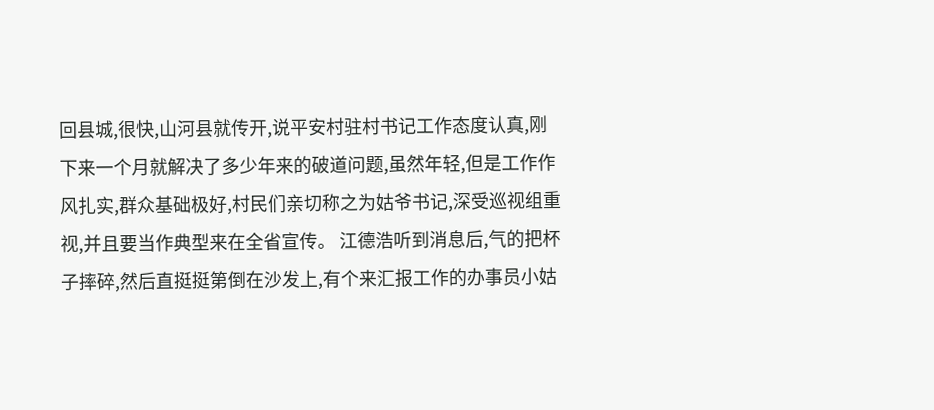回县城,很快,山河县就传开,说平安村驻村书记工作态度认真,刚下来一个月就解决了多少年来的破道问题,虽然年轻,但是工作作风扎实,群众基础极好,村民们亲切称之为姑爷书记,深受巡视组重视,并且要当作典型来在全省宣传。 江德浩听到消息后,气的把杯子摔碎,然后直挺挺第倒在沙发上,有个来汇报工作的办事员小姑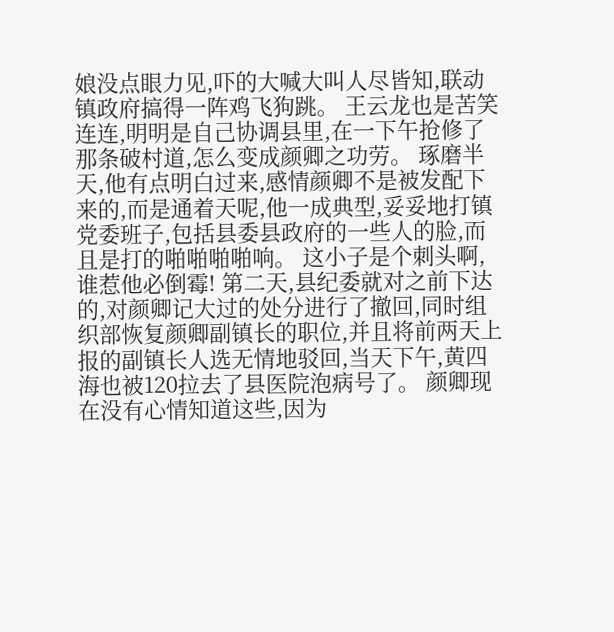娘没点眼力见,吓的大喊大叫人尽皆知,联动镇政府搞得一阵鸡飞狗跳。 王云龙也是苦笑连连,明明是自己协调县里,在一下午抢修了那条破村道,怎么变成颜卿之功劳。 琢磨半天,他有点明白过来,感情颜卿不是被发配下来的,而是通着天呢,他一成典型,妥妥地打镇党委班子,包括县委县政府的一些人的脸,而且是打的啪啪啪啪响。 这小子是个刺头啊,谁惹他必倒霉! 第二天,县纪委就对之前下达的,对颜卿记大过的处分进行了撤回,同时组织部恢复颜卿副镇长的职位,并且将前两天上报的副镇长人选无情地驳回,当天下午,黄四海也被120拉去了县医院泡病号了。 颜卿现在没有心情知道这些,因为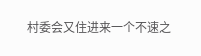村委会又住进来一个不速之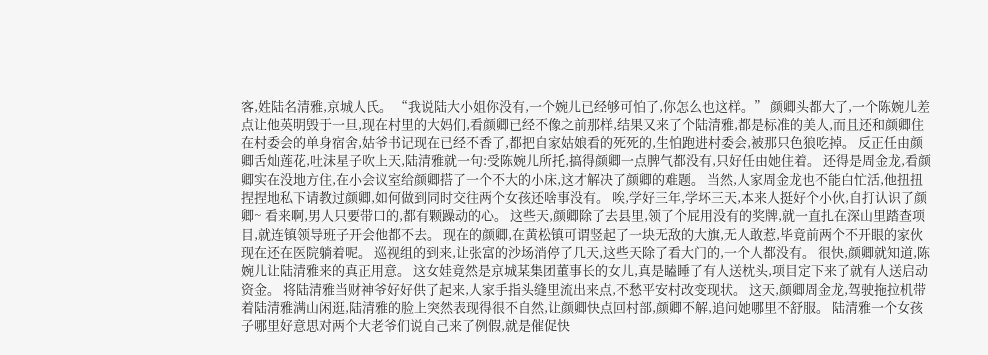客,姓陆名清雅,京城人氏。 “我说陆大小姐你没有,一个婉儿已经够可怕了,你怎么也这样。” 颜卿头都大了,一个陈婉儿差点让他英明毁于一旦,现在村里的大妈们,看颜卿已经不像之前那样,结果又来了个陆清雅,都是标准的美人,而且还和颜卿住在村委会的单身宿舍,姑爷书记现在已经不香了,都把自家姑娘看的死死的,生怕跑进村委会,被那只色狼吃掉。 反正任由颜卿舌灿莲花,吐沫星子吹上天,陆清雅就一句:受陈婉儿所托,搞得颜卿一点脾气都没有,只好任由她住着。 还得是周金龙,看颜卿实在没地方住,在小会议室给颜卿搭了一个不大的小床,这才解决了颜卿的难题。 当然,人家周金龙也不能白忙活,他扭扭捏捏地私下请教过颜卿,如何做到同时交往两个女孩还啥事没有。 唉,学好三年,学坏三天,本来人挺好个小伙,自打认识了颜卿~ 看来啊,男人只要带口的,都有颗躁动的心。 这些天,颜卿除了去县里,领了个屁用没有的奖牌,就一直扎在深山里踏查项目,就连镇领导班子开会他都不去。 现在的颜卿,在黄松镇可谓竖起了一块无敌的大旗,无人敢惹,毕竟前两个不开眼的家伙现在还在医院躺着呢。 巡视组的到来,让张富的沙场消停了几天,这些天除了看大门的,一个人都没有。 很快,颜卿就知道,陈婉儿让陆清雅来的真正用意。 这女娃竟然是京城某集团董事长的女儿,真是瞌睡了有人送枕头,项目定下来了就有人送启动资金。 将陆清雅当财神爷好好供了起来,人家手指头缝里流出来点,不愁平安村改变现状。 这天,颜卿周金龙,驾驶拖拉机带着陆清雅满山闲逛,陆清雅的脸上突然表现得很不自然,让颜卿快点回村部,颜卿不解,追问她哪里不舒服。 陆清雅一个女孩子哪里好意思对两个大老爷们说自己来了例假,就是催促快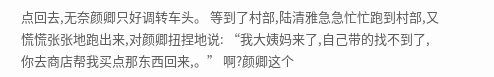点回去,无奈颜卿只好调转车头。 等到了村部,陆清雅急急忙忙跑到村部,又慌慌张张地跑出来,对颜卿扭捏地说: “我大姨妈来了,自己带的找不到了,你去商店帮我买点那东西回来,。” 啊?颜卿这个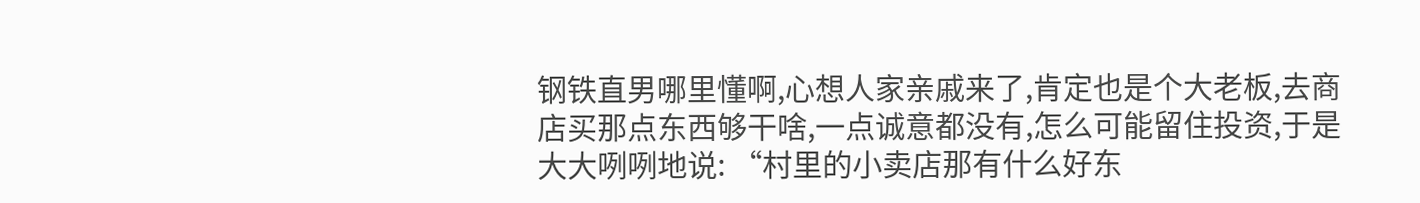钢铁直男哪里懂啊,心想人家亲戚来了,肯定也是个大老板,去商店买那点东西够干啥,一点诚意都没有,怎么可能留住投资,于是大大咧咧地说: “村里的小卖店那有什么好东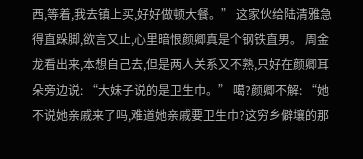西,等着,我去镇上买,好好做顿大餐。” 这家伙给陆清雅急得直跺脚,欲言又止,心里暗恨颜卿真是个钢铁直男。 周金龙看出来,本想自己去,但是两人关系又不熟,只好在颜卿耳朵旁边说: “大妹子说的是卫生巾。” 噶?颜卿不解: “她不说她亲戚来了吗,难道她亲戚要卫生巾?这穷乡僻壤的那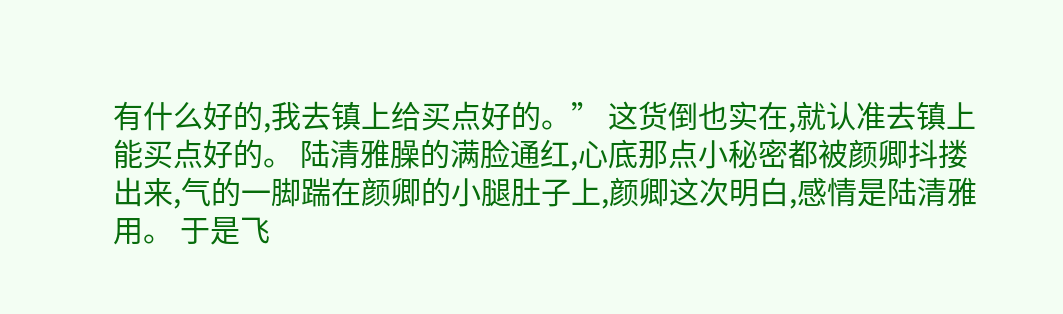有什么好的,我去镇上给买点好的。” 这货倒也实在,就认准去镇上能买点好的。 陆清雅臊的满脸通红,心底那点小秘密都被颜卿抖搂出来,气的一脚踹在颜卿的小腿肚子上,颜卿这次明白,感情是陆清雅用。 于是飞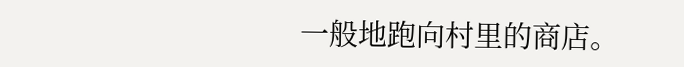一般地跑向村里的商店。